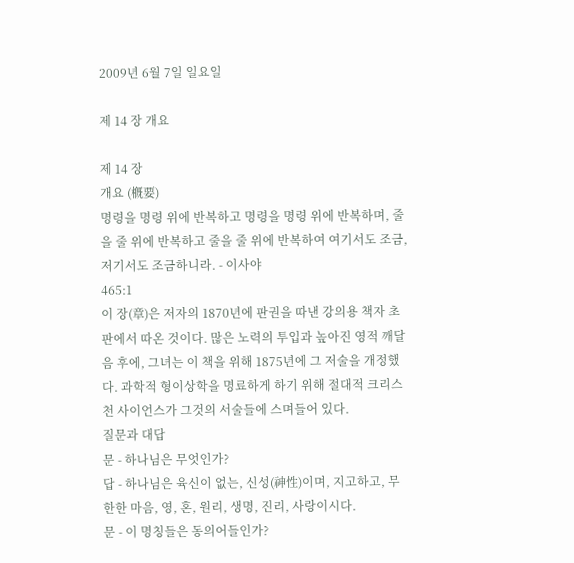2009년 6월 7일 일요일

제 14 장 개요

제 14 장
개요 (槪要)
명령을 명령 위에 반복하고 명령을 명령 위에 반복하며, 줄을 줄 위에 반복하고 줄을 줄 위에 반복하여 여기서도 조금, 저기서도 조금하니라. - 이사야
465:1
이 장(章)은 저자의 1870년에 판권을 따낸 강의용 책자 초판에서 따온 것이다. 많은 노력의 투입과 높아진 영적 깨달음 후에, 그녀는 이 책을 위해 1875년에 그 저술을 개정했다. 과학적 형이상학을 명료하게 하기 위해 절대적 크리스천 사이언스가 그것의 서술들에 스며들어 있다.
질문과 대답
문 - 하나님은 무엇인가?
답 - 하나님은 육신이 없는, 신성(神性)이며, 지고하고, 무한한 마음, 영, 혼, 원리, 생명, 진리, 사랑이시다.
문 - 이 명칭들은 동의어들인가?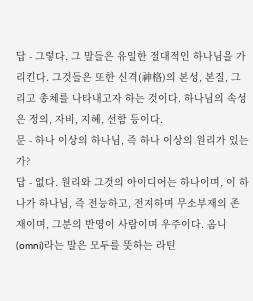답 - 그렇다. 그 말들은 유일한 절대적인 하나님을 가리킨다. 그것들은 또한 신격(神格)의 본성, 본질, 그리고 총체를 나타내고자 하는 것이다. 하나님의 속성은 정의, 자비, 지혜, 선함 등이다.
문 - 하나 이상의 하나님, 즉 하나 이상의 원리가 있는가?
답 - 없다. 원리와 그것의 아이디어는 하나이며, 이 하나가 하나님, 즉 전능하고, 전지하며 무소부재의 존재이며, 그분의 반영이 사람이며 우주이다. 옴니(omni)라는 말은 모두를 뜻하는 라틴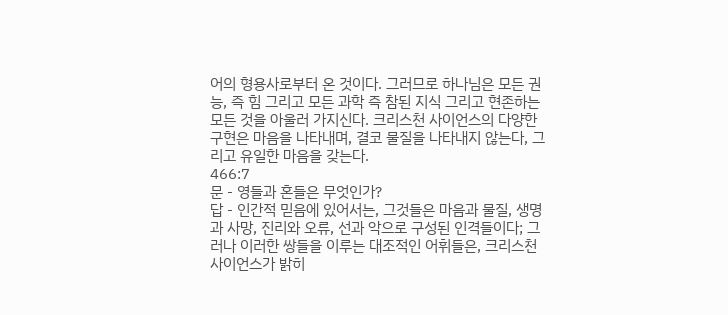어의 형용사로부터 온 것이다. 그러므로 하나님은 모든 권능, 즉 힘 그리고 모든 과학 즉 참된 지식 그리고 현존하는 모든 것을 아울러 가지신다. 크리스천 사이언스의 다양한 구현은 마음을 나타내며, 결코 물질을 나타내지 않는다, 그리고 유일한 마음을 갖는다.
466:7
문 - 영들과 혼들은 무엇인가?
답 - 인간적 믿음에 있어서는, 그것들은 마음과 물질, 생명과 사망, 진리와 오류, 선과 악으로 구성된 인격들이다; 그러나 이러한 쌍들을 이루는 대조적인 어휘들은, 크리스천 사이언스가 밝히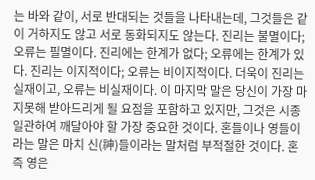는 바와 같이, 서로 반대되는 것들을 나타내는데, 그것들은 같이 거하지도 않고 서로 동화되지도 않는다. 진리는 불멸이다; 오류는 필멸이다. 진리에는 한계가 없다; 오류에는 한계가 있다. 진리는 이지적이다; 오류는 비이지적이다. 더욱이 진리는 실재이고, 오류는 비실재이다. 이 마지막 말은 당신이 가장 마지못해 받아드리게 될 요점을 포함하고 있지만, 그것은 시종일관하여 깨달아야 할 가장 중요한 것이다. 혼들이나 영들이라는 말은 마치 신(神)들이라는 말처럼 부적절한 것이다. 혼 즉 영은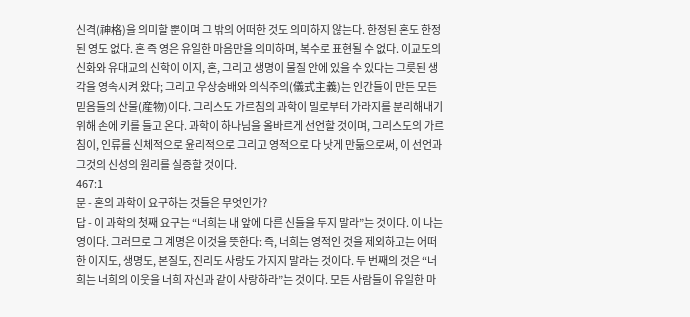신격(神格)을 의미할 뿐이며 그 밖의 어떠한 것도 의미하지 않는다. 한정된 혼도 한정된 영도 없다. 혼 즉 영은 유일한 마음만을 의미하며, 복수로 표현될 수 없다. 이교도의 신화와 유대교의 신학이 이지, 혼, 그리고 생명이 물질 안에 있을 수 있다는 그릇된 생각을 영속시켜 왔다; 그리고 우상숭배와 의식주의(儀式主義)는 인간들이 만든 모든 믿음들의 산물(産物)이다. 그리스도 가르침의 과학이 밀로부터 가라지를 분리해내기 위해 손에 키를 들고 온다. 과학이 하나님을 올바르게 선언할 것이며, 그리스도의 가르침이, 인류를 신체적으로 윤리적으로 그리고 영적으로 다 낫게 만듦으로써, 이 선언과 그것의 신성의 원리를 실증할 것이다.
467:1
문 - 혼의 과학이 요구하는 것들은 무엇인가?
답 - 이 과학의 첫째 요구는 “너희는 내 앞에 다른 신들을 두지 말라”는 것이다. 이 나는 영이다. 그러므로 그 계명은 이것을 뜻한다: 즉, 너희는 영적인 것을 제외하고는 어떠한 이지도, 생명도, 본질도, 진리도 사랑도 가지지 말라는 것이다. 두 번째의 것은 “너희는 너희의 이웃을 너희 자신과 같이 사랑하라”는 것이다. 모든 사람들이 유일한 마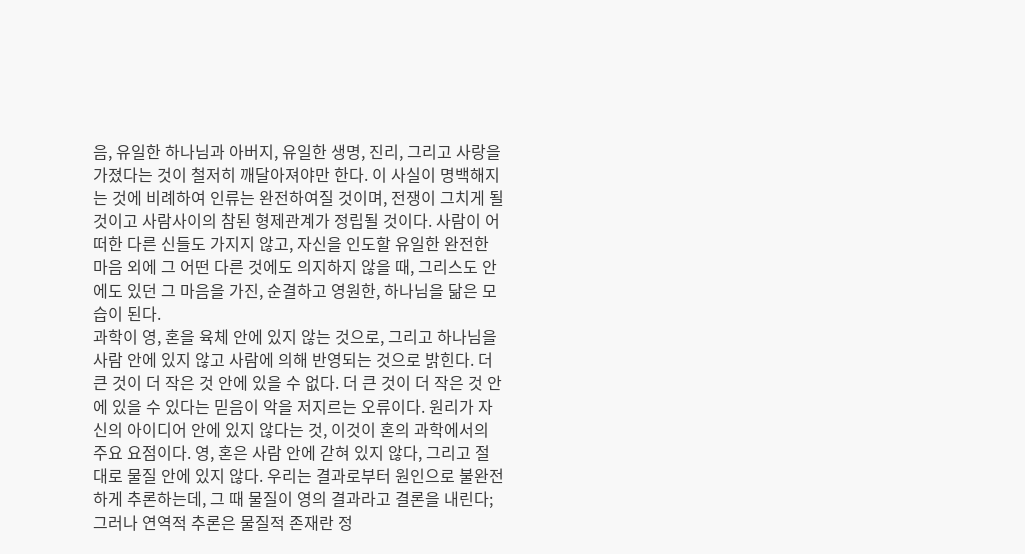음, 유일한 하나님과 아버지, 유일한 생명, 진리, 그리고 사랑을 가졌다는 것이 철저히 깨달아져야만 한다. 이 사실이 명백해지는 것에 비례하여 인류는 완전하여질 것이며, 전쟁이 그치게 될 것이고 사람사이의 참된 형제관계가 정립될 것이다. 사람이 어떠한 다른 신들도 가지지 않고, 자신을 인도할 유일한 완전한 마음 외에 그 어떤 다른 것에도 의지하지 않을 때, 그리스도 안에도 있던 그 마음을 가진, 순결하고 영원한, 하나님을 닮은 모습이 된다.
과학이 영, 혼을 육체 안에 있지 않는 것으로, 그리고 하나님을 사람 안에 있지 않고 사람에 의해 반영되는 것으로 밝힌다. 더 큰 것이 더 작은 것 안에 있을 수 없다. 더 큰 것이 더 작은 것 안에 있을 수 있다는 믿음이 악을 저지르는 오류이다. 원리가 자신의 아이디어 안에 있지 않다는 것, 이것이 혼의 과학에서의 주요 요점이다. 영, 혼은 사람 안에 갇혀 있지 않다, 그리고 절대로 물질 안에 있지 않다. 우리는 결과로부터 원인으로 불완전하게 추론하는데, 그 때 물질이 영의 결과라고 결론을 내린다; 그러나 연역적 추론은 물질적 존재란 정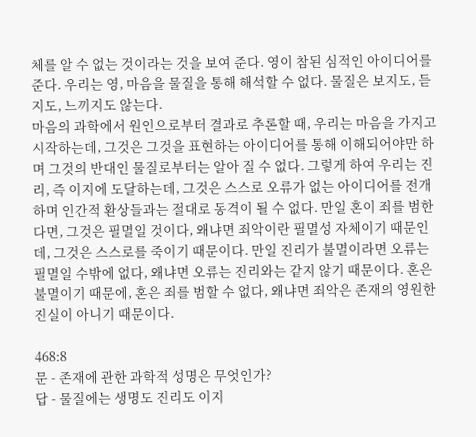체를 알 수 없는 것이라는 것을 보여 준다. 영이 참된 심적인 아이디어를 준다. 우리는 영, 마음을 물질을 통해 해석할 수 없다. 물질은 보지도, 듣지도, 느끼지도 않는다.
마음의 과학에서 원인으로부터 결과로 추론할 때, 우리는 마음을 가지고 시작하는데, 그것은 그것을 표현하는 아이디어를 통해 이해되어야만 하며 그것의 반대인 물질로부터는 알아 질 수 없다. 그렇게 하여 우리는 진리, 즉 이지에 도달하는데, 그것은 스스로 오류가 없는 아이디어를 전개하며 인간적 환상들과는 절대로 동격이 될 수 없다. 만일 혼이 죄를 범한다면, 그것은 필멸일 것이다, 왜냐면 죄악이란 필멸성 자체이기 때문인데, 그것은 스스로를 죽이기 때문이다. 만일 진리가 불멸이라면 오류는 필멸일 수밖에 없다, 왜냐면 오류는 진리와는 같지 않기 때문이다. 혼은 불멸이기 때문에, 혼은 죄를 범할 수 없다, 왜냐면 죄악은 존재의 영원한 진실이 아니기 때문이다.

468:8
문 - 존재에 관한 과학적 성명은 무엇인가?
답 - 물질에는 생명도 진리도 이지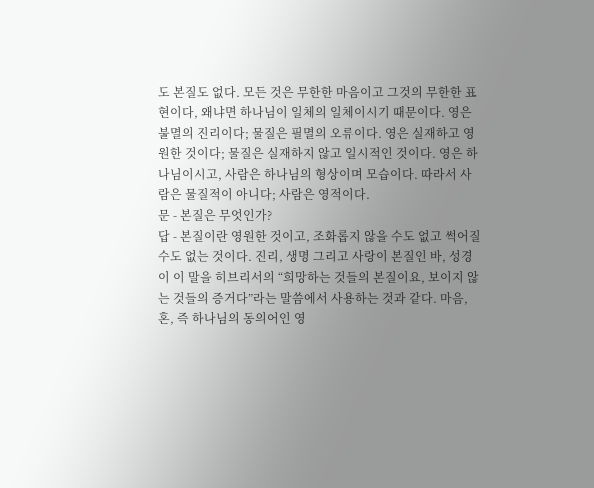도 본질도 없다. 모든 것은 무한한 마음이고 그것의 무한한 표현이다, 왜냐면 하나님이 일체의 일체이시기 때문이다. 영은 불멸의 진리이다; 물질은 필멸의 오류이다. 영은 실재하고 영원한 것이다; 물질은 실재하지 않고 일시적인 것이다. 영은 하나님이시고, 사람은 하나님의 형상이며 모습이다. 따라서 사람은 물질적이 아니다; 사람은 영적이다.
문 - 본질은 무엇인가?
답 - 본질이란 영원한 것이고, 조화롭지 않을 수도 없고 썩어질 수도 없는 것이다. 진리, 생명 그리고 사랑이 본질인 바, 성경이 이 말을 히브리서의 “희망하는 것들의 본질이요, 보이지 않는 것들의 증거다”라는 말씀에서 사용하는 것과 같다. 마음, 혼, 즉 하나님의 동의어인 영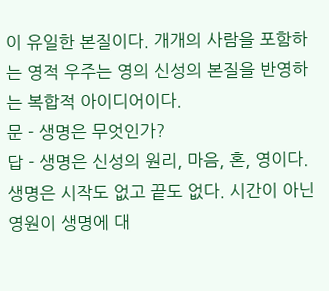이 유일한 본질이다. 개개의 사람을 포함하는 영적 우주는 영의 신성의 본질을 반영하는 복합적 아이디어이다.
문 - 생명은 무엇인가?
답 - 생명은 신성의 원리, 마음, 혼, 영이다. 생명은 시작도 없고 끝도 없다. 시간이 아닌 영원이 생명에 대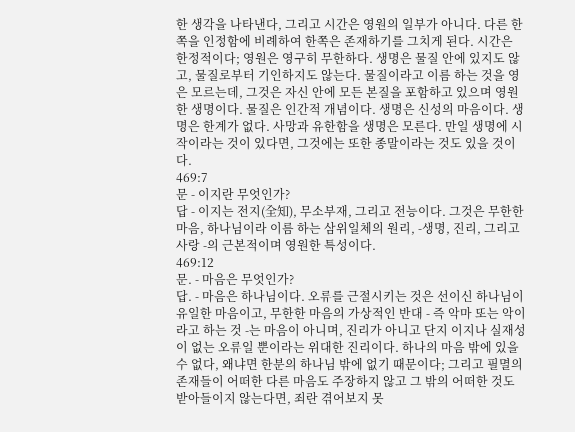한 생각을 나타낸다, 그리고 시간은 영원의 일부가 아니다. 다른 한쪽을 인정함에 비례하여 한쪽은 존재하기를 그치게 된다. 시간은 한정적이다; 영원은 영구히 무한하다. 생명은 물질 안에 있지도 않고, 물질로부터 기인하지도 않는다. 물질이라고 이름 하는 것을 영은 모르는데, 그것은 자신 안에 모든 본질을 포함하고 있으며 영원한 생명이다. 물질은 인간적 개념이다. 생명은 신성의 마음이다. 생명은 한계가 없다. 사망과 유한함을 생명은 모른다. 만일 생명에 시작이라는 것이 있다면, 그것에는 또한 종말이라는 것도 있을 것이다.
469:7
문 - 이지란 무엇인가?
답 - 이지는 전지(全知), 무소부재, 그리고 전능이다. 그것은 무한한 마음, 하나님이라 이름 하는 삼위일체의 원리, -생명, 진리, 그리고 사랑 -의 근본적이며 영원한 특성이다.
469:12
문. - 마음은 무엇인가?
답. - 마음은 하나님이다. 오류를 근절시키는 것은 선이신 하나님이 유일한 마음이고, 무한한 마음의 가상적인 반대 - 즉 악마 또는 악이라고 하는 것 -는 마음이 아니며, 진리가 아니고 단지 이지나 실재성이 없는 오류일 뿐이라는 위대한 진리이다. 하나의 마음 밖에 있을 수 없다, 왜냐면 한분의 하나님 밖에 없기 때문이다; 그리고 필멸의 존재들이 어떠한 다른 마음도 주장하지 않고 그 밖의 어떠한 것도 받아들이지 않는다면, 죄란 겪어보지 못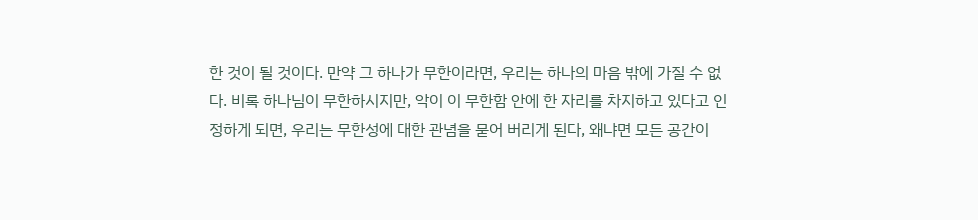한 것이 될 것이다. 만약 그 하나가 무한이라면, 우리는 하나의 마음 밖에 가질 수 없다. 비록 하나님이 무한하시지만, 악이 이 무한함 안에 한 자리를 차지하고 있다고 인정하게 되면, 우리는 무한성에 대한 관념을 묻어 버리게 된다, 왜냐면 모든 공간이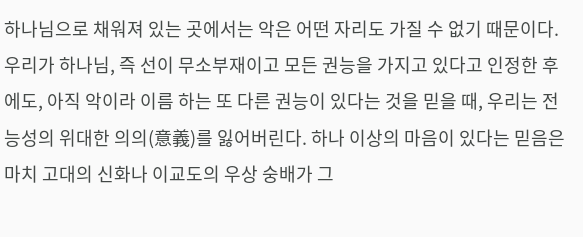하나님으로 채워져 있는 곳에서는 악은 어떤 자리도 가질 수 없기 때문이다.
우리가 하나님, 즉 선이 무소부재이고 모든 권능을 가지고 있다고 인정한 후에도, 아직 악이라 이름 하는 또 다른 권능이 있다는 것을 믿을 때, 우리는 전능성의 위대한 의의(意義)를 잃어버린다. 하나 이상의 마음이 있다는 믿음은 마치 고대의 신화나 이교도의 우상 숭배가 그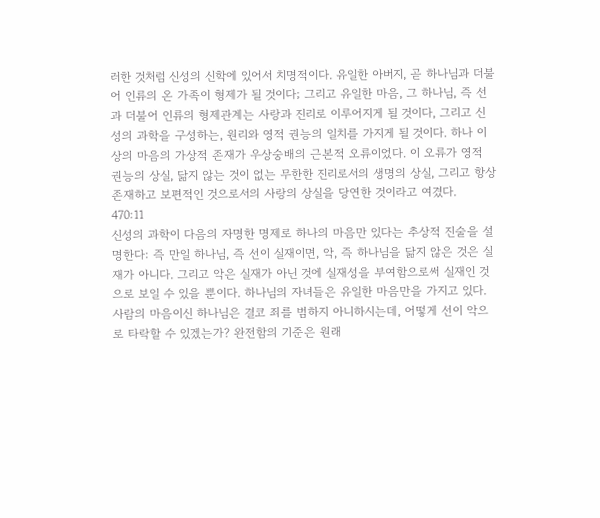러한 것처럼 신성의 신학에 있어서 치명적이다. 유일한 아버지, 곧 하나님과 더불어 인류의 온 가족이 형제가 될 것이다; 그리고 유일한 마음, 그 하나님, 즉 선과 더불어 인류의 형제관계는 사랑과 진리로 이루어지게 될 것이다, 그리고 신성의 과학을 구성하는, 원리와 영적 권능의 일치를 가지게 될 것이다. 하나 이상의 마음의 가상적 존재가 우상숭배의 근본적 오류이었다. 이 오류가 영적 권능의 상실, 닮지 않는 것이 없는 무한한 진리로서의 생명의 상실, 그리고 항상 존재하고 보편적인 것으로서의 사랑의 상실을 당연한 것이라고 여겼다.
470:11
신성의 과학이 다음의 자명한 명제로 하나의 마음만 있다는 추상적 진술을 설명한다: 즉 만일 하나님, 즉 선이 실재이면, 악, 즉 하나님을 닮지 않은 것은 실재가 아니다. 그리고 악은 실재가 아닌 것에 실재성을 부여함으로써 실재인 것으로 보일 수 있을 뿐이다. 하나님의 자녀들은 유일한 마음만을 가지고 있다. 사람의 마음이신 하나님은 결코 죄를 범하지 아니하시는데, 어떻게 선이 악으로 타락할 수 있겠는가? 완전함의 기준은 원래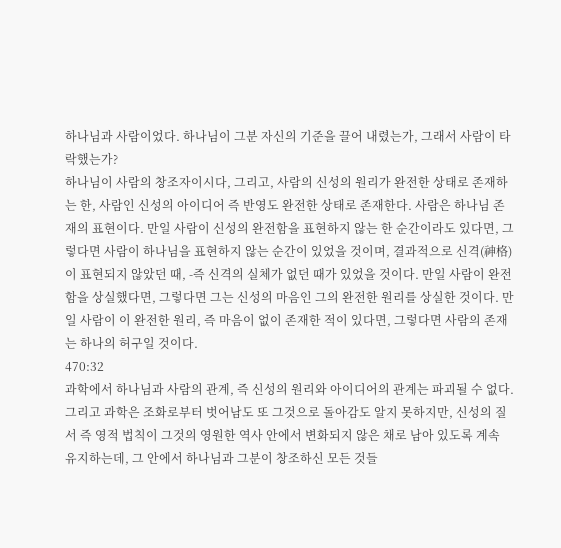하나님과 사람이었다. 하나님이 그분 자신의 기준을 끌어 내렸는가, 그래서 사람이 타락했는가?
하나님이 사람의 창조자이시다, 그리고, 사람의 신성의 원리가 완전한 상태로 존재하는 한, 사람인 신성의 아이디어 즉 반영도 완전한 상태로 존재한다. 사람은 하나님 존재의 표현이다. 만일 사람이 신성의 완전함을 표현하지 않는 한 순간이라도 있다면, 그렇다면 사람이 하나님을 표현하지 않는 순간이 있었을 것이며, 결과적으로 신격(神格)이 표현되지 않았던 때, -즉 신격의 실체가 없던 때가 있었을 것이다. 만일 사람이 완전함을 상실했다면, 그렇다면 그는 신성의 마음인 그의 완전한 원리를 상실한 것이다. 만일 사람이 이 완전한 원리, 즉 마음이 없이 존재한 적이 있다면, 그렇다면 사람의 존재는 하나의 허구일 것이다.
470:32
과학에서 하나님과 사람의 관계, 즉 신성의 원리와 아이디어의 관계는 파괴될 수 없다. 그리고 과학은 조화로부터 벗어남도 또 그것으로 돌아감도 알지 못하지만, 신성의 질서 즉 영적 법칙이 그것의 영원한 역사 안에서 변화되지 않은 채로 남아 있도록 계속 유지하는데, 그 안에서 하나님과 그분이 창조하신 모든 것들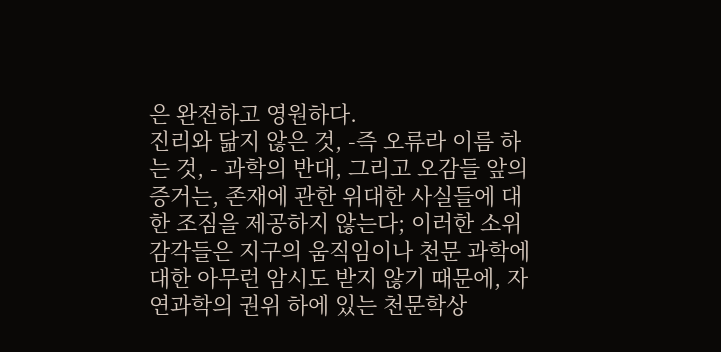은 완전하고 영원하다.
진리와 닮지 않은 것, -즉 오류라 이름 하는 것, - 과학의 반대, 그리고 오감들 앞의 증거는, 존재에 관한 위대한 사실들에 대한 조짐을 제공하지 않는다; 이러한 소위 감각들은 지구의 움직임이나 천문 과학에 대한 아무런 암시도 받지 않기 때문에, 자연과학의 권위 하에 있는 천문학상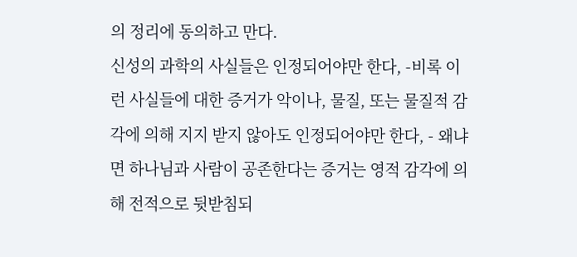의 정리에 동의하고 만다.
신성의 과학의 사실들은 인정되어야만 한다, -비록 이런 사실들에 대한 증거가 악이나, 물질, 또는 물질적 감각에 의해 지지 받지 않아도 인정되어야만 한다, - 왜냐면 하나님과 사람이 공존한다는 증거는 영적 감각에 의해 전적으로 뒷받침되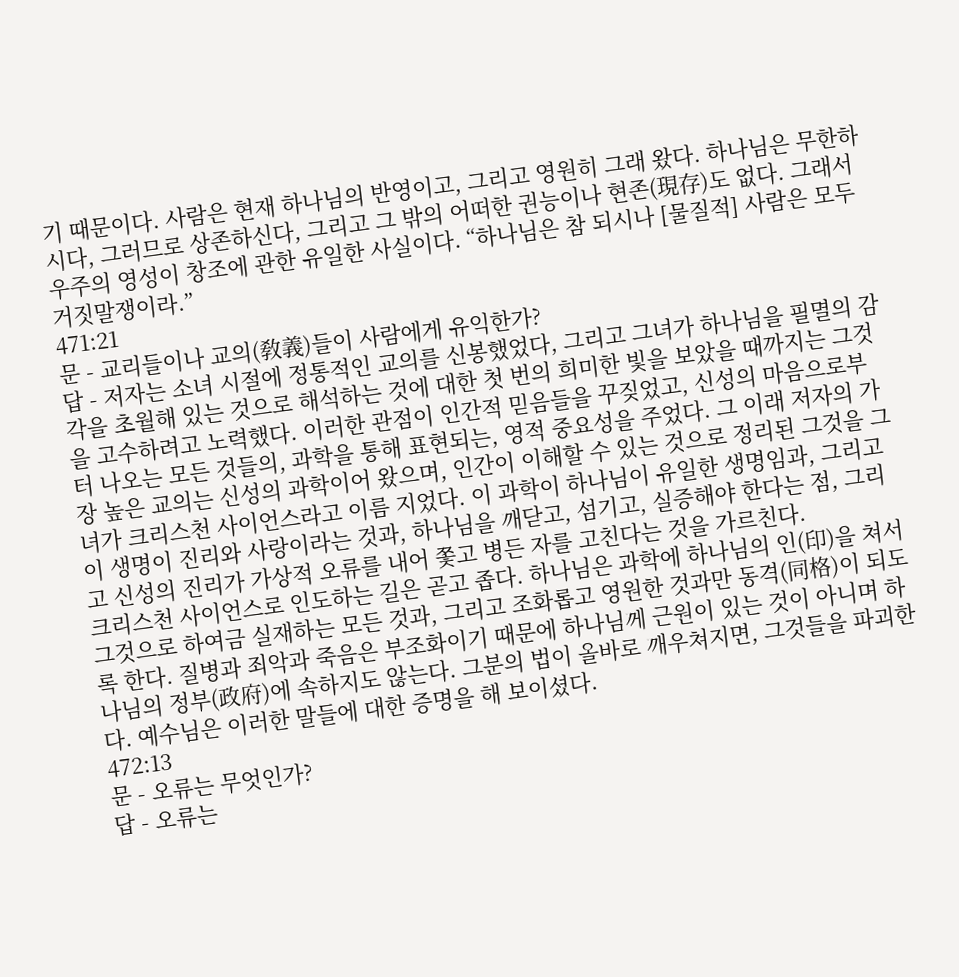기 때문이다. 사람은 현재 하나님의 반영이고, 그리고 영원히 그래 왔다. 하나님은 무한하시다, 그러므로 상존하신다, 그리고 그 밖의 어떠한 권능이나 현존(現存)도 없다. 그래서 우주의 영성이 창조에 관한 유일한 사실이다. “하나님은 참 되시나 [물질적] 사람은 모두 거짓말쟁이라.”
471:21
문 - 교리들이나 교의(敎義)들이 사람에게 유익한가?
답 - 저자는 소녀 시절에 정통적인 교의를 신봉했었다, 그리고 그녀가 하나님을 필멸의 감각을 초월해 있는 것으로 해석하는 것에 대한 첫 번의 희미한 빛을 보았을 때까지는 그것을 고수하려고 노력했다. 이러한 관점이 인간적 믿음들을 꾸짖었고, 신성의 마음으로부터 나오는 모든 것들의, 과학을 통해 표현되는, 영적 중요성을 주었다. 그 이래 저자의 가장 높은 교의는 신성의 과학이어 왔으며, 인간이 이해할 수 있는 것으로 정리된 그것을 그녀가 크리스천 사이언스라고 이름 지었다. 이 과학이 하나님이 유일한 생명임과, 그리고 이 생명이 진리와 사랑이라는 것과, 하나님을 깨닫고, 섬기고, 실증해야 한다는 점, 그리고 신성의 진리가 가상적 오류를 내어 쫓고 병든 자를 고친다는 것을 가르친다.
크리스천 사이언스로 인도하는 길은 곧고 좁다. 하나님은 과학에 하나님의 인(印)을 쳐서 그것으로 하여금 실재하는 모든 것과, 그리고 조화롭고 영원한 것과만 동격(同格)이 되도록 한다. 질병과 죄악과 죽음은 부조화이기 때문에 하나님께 근원이 있는 것이 아니며 하나님의 정부(政府)에 속하지도 않는다. 그분의 법이 올바로 깨우쳐지면, 그것들을 파괴한다. 예수님은 이러한 말들에 대한 증명을 해 보이셨다.
472:13
문 - 오류는 무엇인가?
답 - 오류는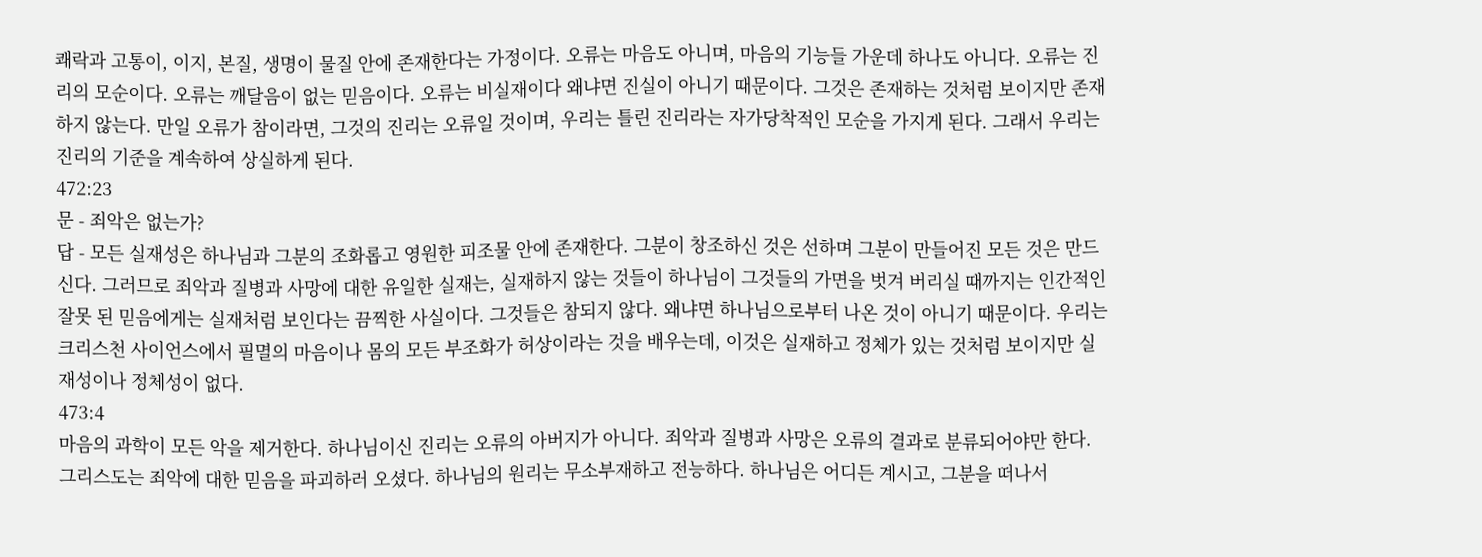쾌락과 고통이, 이지, 본질, 생명이 물질 안에 존재한다는 가정이다. 오류는 마음도 아니며, 마음의 기능들 가운데 하나도 아니다. 오류는 진리의 모순이다. 오류는 깨달음이 없는 믿음이다. 오류는 비실재이다 왜냐면 진실이 아니기 때문이다. 그것은 존재하는 것처럼 보이지만 존재하지 않는다. 만일 오류가 참이라면, 그것의 진리는 오류일 것이며, 우리는 틀린 진리라는 자가당착적인 모순을 가지게 된다. 그래서 우리는 진리의 기준을 계속하여 상실하게 된다.
472:23
문 - 죄악은 없는가?
답 - 모든 실재성은 하나님과 그분의 조화롭고 영원한 피조물 안에 존재한다. 그분이 창조하신 것은 선하며 그분이 만들어진 모든 것은 만드신다. 그러므로 죄악과 질병과 사망에 대한 유일한 실재는, 실재하지 않는 것들이 하나님이 그것들의 가면을 벗겨 버리실 때까지는 인간적인 잘못 된 믿음에게는 실재처럼 보인다는 끔찍한 사실이다. 그것들은 참되지 않다. 왜냐면 하나님으로부터 나온 것이 아니기 때문이다. 우리는 크리스천 사이언스에서 필멸의 마음이나 몸의 모든 부조화가 허상이라는 것을 배우는데, 이것은 실재하고 정체가 있는 것처럼 보이지만 실재성이나 정체성이 없다.
473:4
마음의 과학이 모든 악을 제거한다. 하나님이신 진리는 오류의 아버지가 아니다. 죄악과 질병과 사망은 오류의 결과로 분류되어야만 한다. 그리스도는 죄악에 대한 믿음을 파괴하러 오셨다. 하나님의 원리는 무소부재하고 전능하다. 하나님은 어디든 계시고, 그분을 떠나서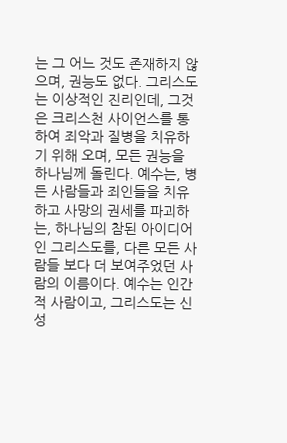는 그 어느 것도 존재하지 않으며, 권능도 없다. 그리스도는 이상적인 진리인데, 그것은 크리스천 사이언스를 통하여 죄악과 질병을 치유하기 위해 오며, 모든 권능을 하나님께 돌린다. 예수는, 병든 사람들과 죄인들을 치유하고 사망의 권세를 파괴하는, 하나님의 참된 아이디어인 그리스도를, 다른 모든 사람들 보다 더 보여주었던 사람의 이름이다. 예수는 인간적 사람이고, 그리스도는 신성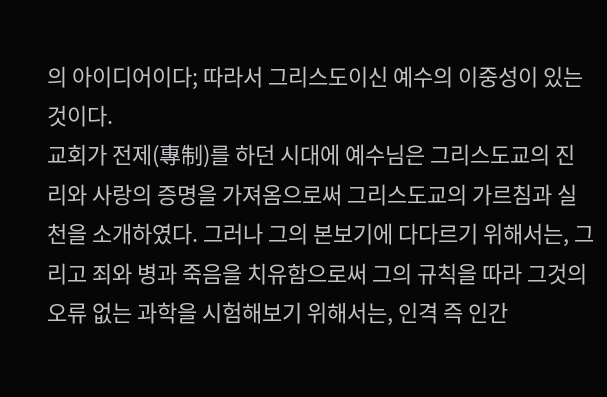의 아이디어이다; 따라서 그리스도이신 예수의 이중성이 있는 것이다.
교회가 전제(專制)를 하던 시대에 예수님은 그리스도교의 진리와 사랑의 증명을 가져옴으로써 그리스도교의 가르침과 실천을 소개하였다. 그러나 그의 본보기에 다다르기 위해서는, 그리고 죄와 병과 죽음을 치유함으로써 그의 규칙을 따라 그것의 오류 없는 과학을 시험해보기 위해서는, 인격 즉 인간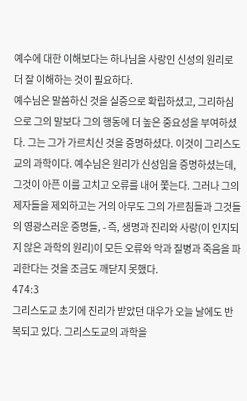예수에 대한 이해보다는 하나님을 사랑인 신성의 원리로 더 잘 이해하는 것이 필요하다.
예수님은 말씀하신 것을 실증으로 확립하셨고, 그리하심으로 그의 말보다 그의 행동에 더 높은 중요성을 부여하셨다. 그는 그가 가르치신 것을 증명하셨다. 이것이 그리스도교의 과학이다. 예수님은 원리가 신성임을 증명하셨는데, 그것이 아픈 이를 고치고 오류를 내어 쫓는다. 그러나 그의 제자들을 제외하고는 거의 아무도 그의 가르침들과 그것들의 영광스러운 증명들, - 즉, 생명과 진리와 사랑(이 인지되지 않은 과학의 원리)이 모든 오류와 악과 질병과 죽음을 파괴한다는 것을 조금도 깨닫지 못했다.
474:3
그리스도교 초기에 진리가 받았던 대우가 오늘 날에도 반복되고 있다. 그리스도교의 과학을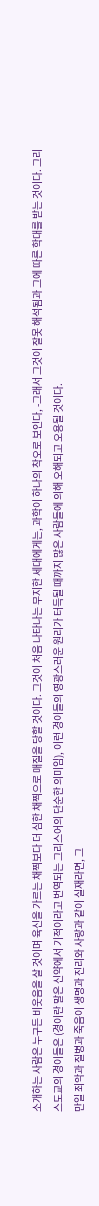소개하는 사람은 누구든 비웃음을 살 것이며 육신을 가르는 채찍보다 더 심한 채찍으로 매질을 당할 것이다. 그것이 처음 나타나는 무지한 세대에게는, 과학이 하나의 착오로 보인다, -그래서 그것이 잘못 해석됨과 그에 따른 학대를 받는 것이다. 그리스도교의 경이들은 (경이란 말은 신약에서 기적이라고 번역되는 그리스어의 단순한 의미임), 이런 경이들의 영광스러운 원리가 터득될 때까지 많은 사람들에 의해 오해되고 오용될 것이다.
만일 죄악과 질병과 죽음이 생명과 진리와 사랑과 같이 실재라면, 그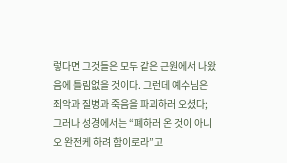렇다면 그것들은 모두 같은 근원에서 나왔음에 틀림없을 것이다. 그런데 예수님은 죄악과 질병과 죽음을 파괴하러 오셨다; 그러나 성경에서는 “폐하러 온 것이 아니오 완전케 하려 함이로라”고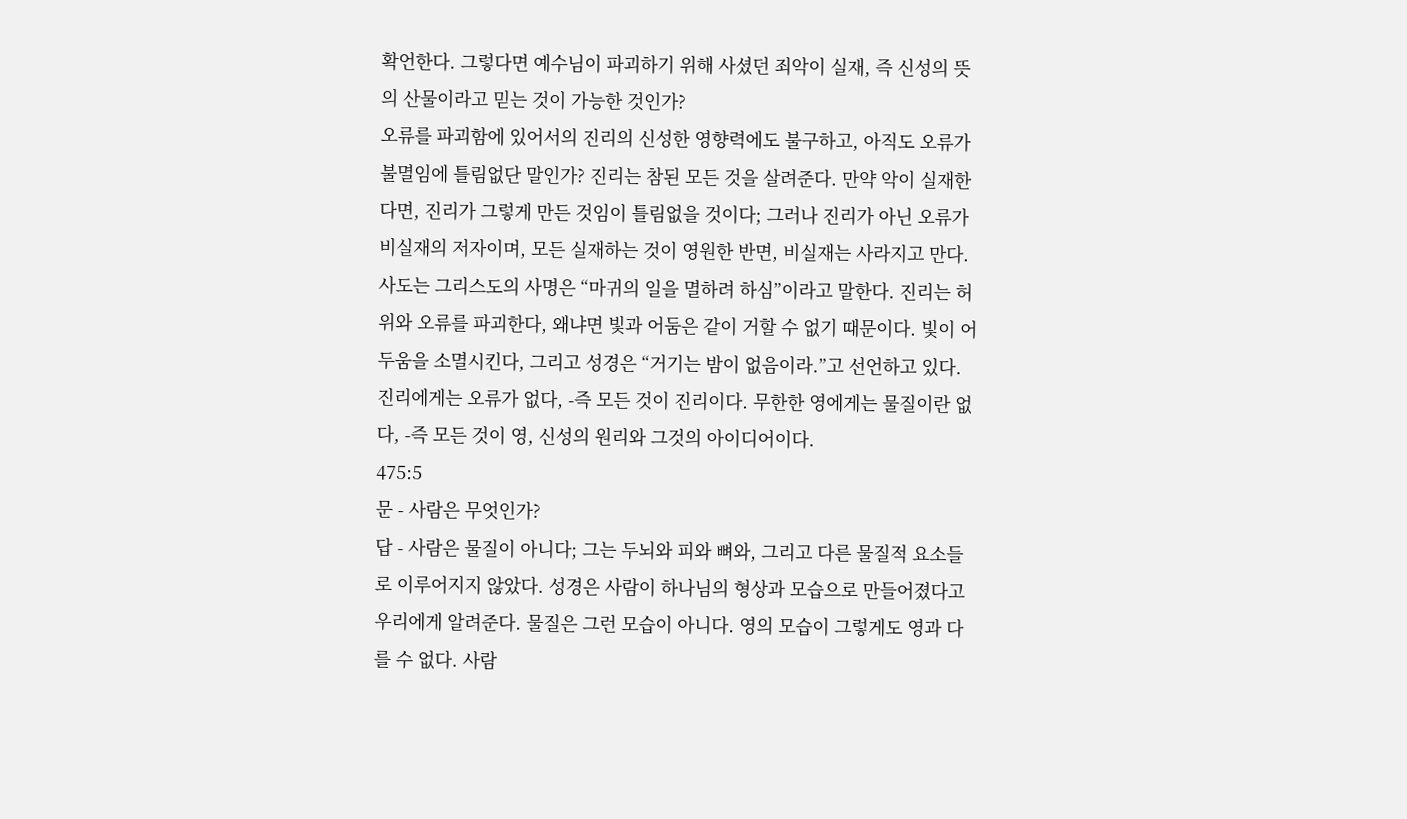확언한다. 그렇다면 예수님이 파괴하기 위해 사셨던 죄악이 실재, 즉 신성의 뜻의 산물이라고 믿는 것이 가능한 것인가?
오류를 파괴함에 있어서의 진리의 신성한 영향력에도 불구하고, 아직도 오류가 불멸임에 틀림없단 말인가? 진리는 참된 모든 것을 살려준다. 만약 악이 실재한다면, 진리가 그렇게 만든 것임이 틀림없을 것이다; 그러나 진리가 아닌 오류가 비실재의 저자이며, 모든 실재하는 것이 영원한 반면, 비실재는 사라지고 만다. 사도는 그리스도의 사명은 “마귀의 일을 멸하려 하심”이라고 말한다. 진리는 허위와 오류를 파괴한다, 왜냐면 빛과 어둠은 같이 거할 수 없기 때문이다. 빛이 어두움을 소멸시킨다, 그리고 성경은 “거기는 밤이 없음이라.”고 선언하고 있다. 진리에게는 오류가 없다, -즉 모든 것이 진리이다. 무한한 영에게는 물질이란 없다, -즉 모든 것이 영, 신성의 원리와 그것의 아이디어이다.
475:5
문 - 사람은 무엇인가?
답 - 사람은 물질이 아니다; 그는 두뇌와 피와 뼈와, 그리고 다른 물질적 요소들로 이루어지지 않았다. 성경은 사람이 하나님의 형상과 모습으로 만들어졌다고 우리에게 알려준다. 물질은 그런 모습이 아니다. 영의 모습이 그렇게도 영과 다를 수 없다. 사람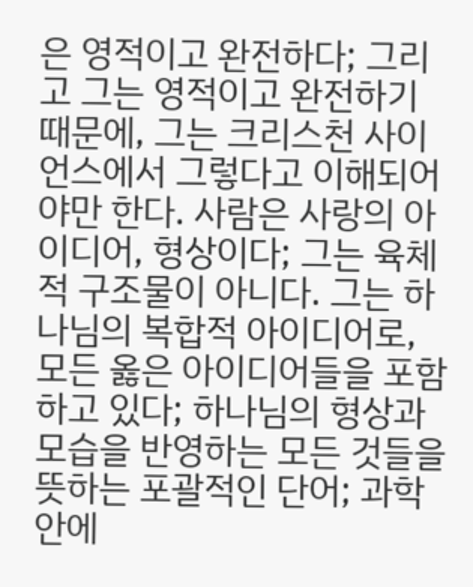은 영적이고 완전하다; 그리고 그는 영적이고 완전하기 때문에, 그는 크리스천 사이언스에서 그렇다고 이해되어야만 한다. 사람은 사랑의 아이디어, 형상이다; 그는 육체적 구조물이 아니다. 그는 하나님의 복합적 아이디어로, 모든 옳은 아이디어들을 포함하고 있다; 하나님의 형상과 모습을 반영하는 모든 것들을 뜻하는 포괄적인 단어; 과학 안에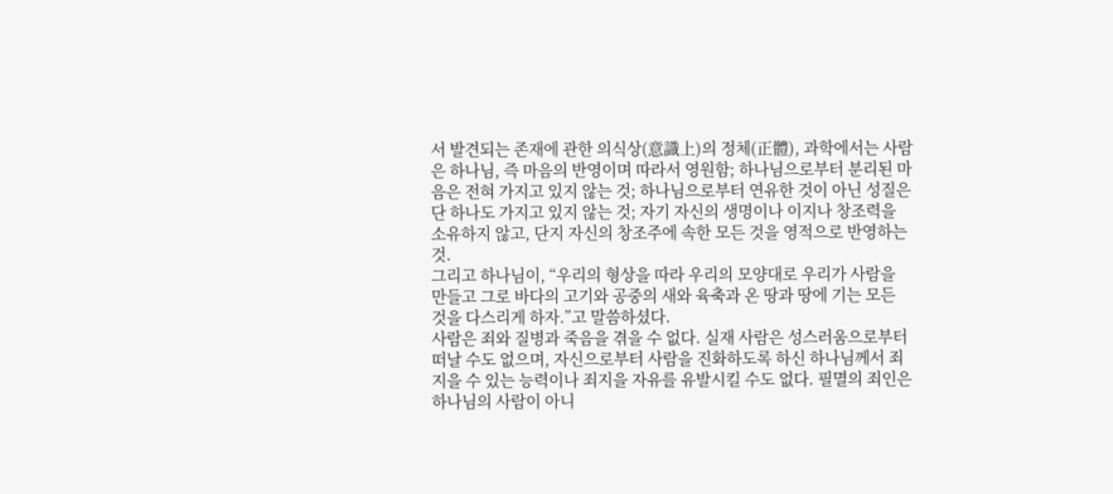서 발견되는 존재에 관한 의식상(意識上)의 정체(正體), 과학에서는 사람은 하나님, 즉 마음의 반영이며 따라서 영원함; 하나님으로부터 분리된 마음은 전혀 가지고 있지 않는 것; 하나님으로부터 연유한 것이 아닌 성질은 단 하나도 가지고 있지 않는 것; 자기 자신의 생명이나 이지나 창조력을 소유하지 않고, 단지 자신의 창조주에 속한 모든 것을 영적으로 반영하는 것.
그리고 하나님이, “우리의 형상을 따라 우리의 모양대로 우리가 사람을 만들고 그로 바다의 고기와 공중의 새와 육축과 온 땅과 땅에 기는 모든 것을 다스리게 하자.”고 말씀하셨다.
사람은 죄와 질병과 죽음을 겪을 수 없다. 실재 사람은 성스러움으로부터 떠날 수도 없으며, 자신으로부터 사람을 진화하도록 하신 하나님께서 죄지을 수 있는 능력이나 죄지을 자유를 유발시킬 수도 없다. 필멸의 죄인은 하나님의 사람이 아니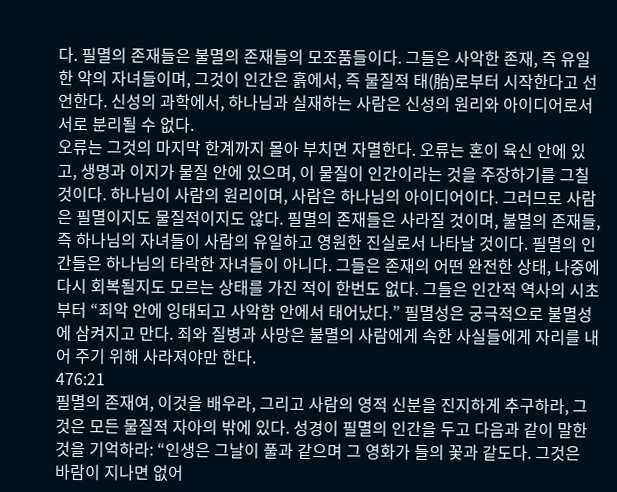다. 필멸의 존재들은 불멸의 존재들의 모조품들이다. 그들은 사악한 존재, 즉 유일한 악의 자녀들이며, 그것이 인간은 흙에서, 즉 물질적 태(胎)로부터 시작한다고 선언한다. 신성의 과학에서, 하나님과 실재하는 사람은 신성의 원리와 아이디어로서 서로 분리될 수 없다.
오류는 그것의 마지막 한계까지 몰아 부치면 자멸한다. 오류는 혼이 육신 안에 있고, 생명과 이지가 물질 안에 있으며, 이 물질이 인간이라는 것을 주장하기를 그칠 것이다. 하나님이 사람의 원리이며, 사람은 하나님의 아이디어이다. 그러므로 사람은 필멸이지도 물질적이지도 않다. 필멸의 존재들은 사라질 것이며, 불멸의 존재들, 즉 하나님의 자녀들이 사람의 유일하고 영원한 진실로서 나타날 것이다. 필멸의 인간들은 하나님의 타락한 자녀들이 아니다. 그들은 존재의 어떤 완전한 상태, 나중에 다시 회복될지도 모르는 상태를 가진 적이 한번도 없다. 그들은 인간적 역사의 시초부터 “죄악 안에 잉태되고 사악함 안에서 태어났다.” 필멸성은 궁극적으로 불멸성에 삼켜지고 만다. 죄와 질병과 사망은 불멸의 사람에게 속한 사실들에게 자리를 내어 주기 위해 사라져야만 한다.
476:21
필멸의 존재여, 이것을 배우라, 그리고 사람의 영적 신분을 진지하게 추구하라, 그것은 모든 물질적 자아의 밖에 있다. 성경이 필멸의 인간을 두고 다음과 같이 말한 것을 기억하라: “인생은 그날이 풀과 같으며 그 영화가 들의 꽃과 같도다. 그것은 바람이 지나면 없어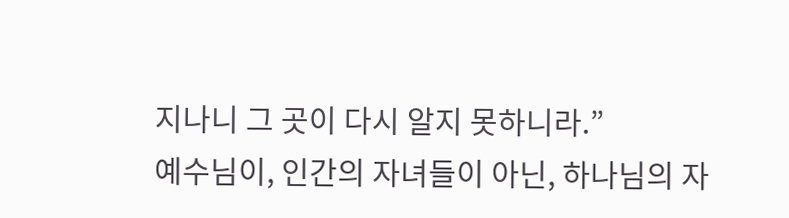지나니 그 곳이 다시 알지 못하니라.”
예수님이, 인간의 자녀들이 아닌, 하나님의 자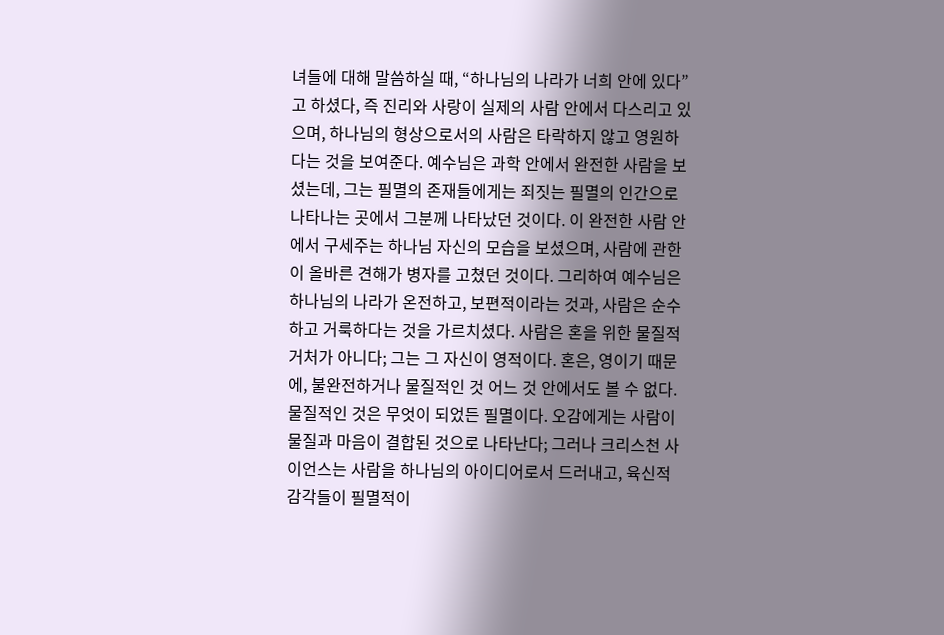녀들에 대해 말씀하실 때, “하나님의 나라가 너희 안에 있다”고 하셨다, 즉 진리와 사랑이 실제의 사람 안에서 다스리고 있으며, 하나님의 형상으로서의 사람은 타락하지 않고 영원하다는 것을 보여준다. 예수님은 과학 안에서 완전한 사람을 보셨는데, 그는 필멸의 존재들에게는 죄짓는 필멸의 인간으로 나타나는 곳에서 그분께 나타났던 것이다. 이 완전한 사람 안에서 구세주는 하나님 자신의 모습을 보셨으며, 사람에 관한 이 올바른 견해가 병자를 고쳤던 것이다. 그리하여 예수님은 하나님의 나라가 온전하고, 보편적이라는 것과, 사람은 순수하고 거룩하다는 것을 가르치셨다. 사람은 혼을 위한 물질적 거처가 아니다; 그는 그 자신이 영적이다. 혼은, 영이기 때문에, 불완전하거나 물질적인 것 어느 것 안에서도 볼 수 없다.
물질적인 것은 무엇이 되었든 필멸이다. 오감에게는 사람이 물질과 마음이 결합된 것으로 나타난다; 그러나 크리스천 사이언스는 사람을 하나님의 아이디어로서 드러내고, 육신적 감각들이 필멸적이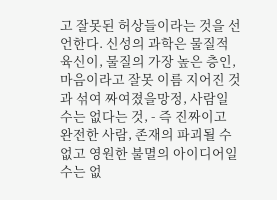고 잘못된 허상들이라는 것을 선언한다. 신성의 과학은 물질적 육신이, 물질의 가장 높은 층인, 마음이라고 잘못 이름 지어진 것과 섞여 짜여졌을망정, 사람일 수는 없다는 것, - 즉 진짜이고 완전한 사람, 존재의 파괴될 수 없고 영원한 불멸의 아이디어일 수는 없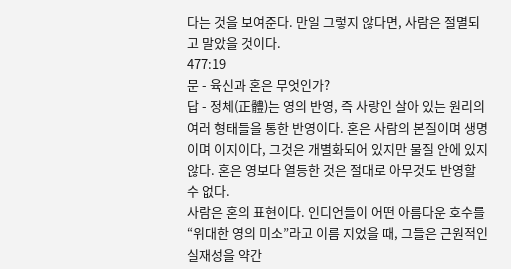다는 것을 보여준다. 만일 그렇지 않다면, 사람은 절멸되고 말았을 것이다.
477:19
문 - 육신과 혼은 무엇인가?
답 - 정체(正體)는 영의 반영, 즉 사랑인 살아 있는 원리의 여러 형태들을 통한 반영이다. 혼은 사람의 본질이며 생명이며 이지이다, 그것은 개별화되어 있지만 물질 안에 있지 않다. 혼은 영보다 열등한 것은 절대로 아무것도 반영할 수 없다.
사람은 혼의 표현이다. 인디언들이 어떤 아름다운 호수를 “위대한 영의 미소”라고 이름 지었을 때, 그들은 근원적인 실재성을 약간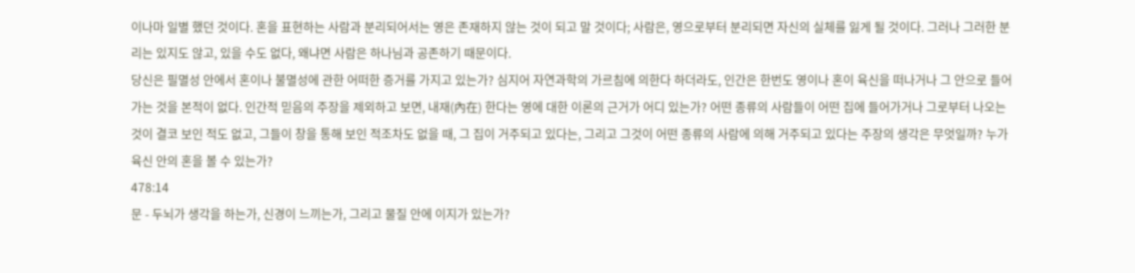이나마 일별 했던 것이다. 혼을 표현하는 사람과 분리되어서는 영은 존재하지 않는 것이 되고 말 것이다; 사람은, 영으로부터 분리되면 자신의 실체를 잃게 될 것이다. 그러나 그러한 분리는 있지도 않고, 있을 수도 없다, 왜냐면 사람은 하나님과 공존하기 때문이다.
당신은 필멸성 안에서 혼이나 불멸성에 관한 어떠한 증거를 가지고 있는가? 심지어 자연과학의 가르침에 의한다 하더라도, 인간은 한번도 영이나 혼이 육신을 떠나거나 그 안으로 들어가는 것을 본적이 없다. 인간적 믿음의 주장을 제외하고 보면, 내재(內在) 한다는 영에 대한 이론의 근거가 어디 있는가? 어떤 종류의 사람들이 어떤 집에 들어가거나 그로부터 나오는 것이 결코 보인 적도 없고, 그들이 창을 통해 보인 적조차도 없을 때, 그 집이 거주되고 있다는, 그리고 그것이 어떤 종류의 사람에 의해 거주되고 있다는 주장의 생각은 무엇일까? 누가 육신 안의 혼을 볼 수 있는가?
478:14
문 - 두뇌가 생각을 하는가, 신경이 느끼는가, 그리고 물질 안에 이지가 있는가?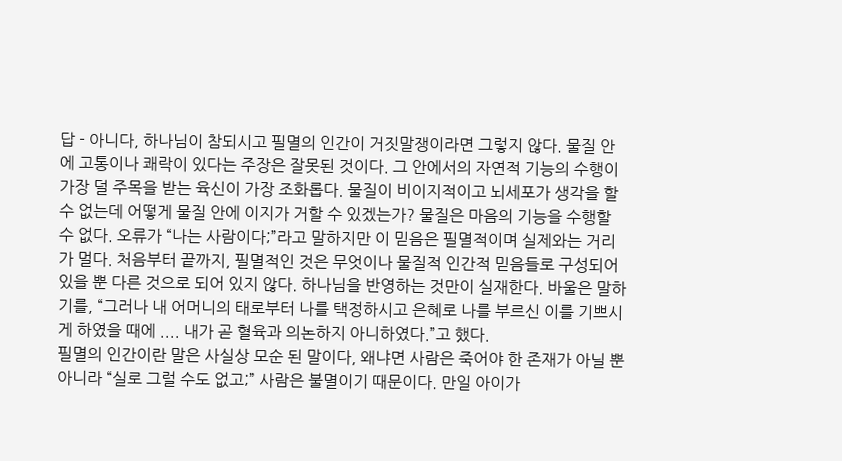답 - 아니다, 하나님이 참되시고 필멸의 인간이 거짓말쟁이라면 그렇지 않다. 물질 안에 고통이나 쾌락이 있다는 주장은 잘못된 것이다. 그 안에서의 자연적 기능의 수행이 가장 덜 주목을 받는 육신이 가장 조화롭다. 물질이 비이지적이고 뇌세포가 생각을 할 수 없는데 어떻게 물질 안에 이지가 거할 수 있겠는가? 물질은 마음의 기능을 수행할 수 없다. 오류가 “나는 사람이다;”라고 말하지만 이 믿음은 필멸적이며 실제와는 거리가 멀다. 처음부터 끝까지, 필멸적인 것은 무엇이나 물질적 인간적 믿음들로 구성되어 있을 뿐 다른 것으로 되어 있지 않다. 하나님을 반영하는 것만이 실재한다. 바울은 말하기를, “그러나 내 어머니의 태로부터 나를 택정하시고 은혜로 나를 부르신 이를 기쁘시게 하였을 때에 .... 내가 곧 혈육과 의논하지 아니하였다.”고 했다.
필멸의 인간이란 말은 사실상 모순 된 말이다, 왜냐면 사람은 죽어야 한 존재가 아닐 뿐 아니라 “실로 그럴 수도 없고;” 사람은 불멸이기 때문이다. 만일 아이가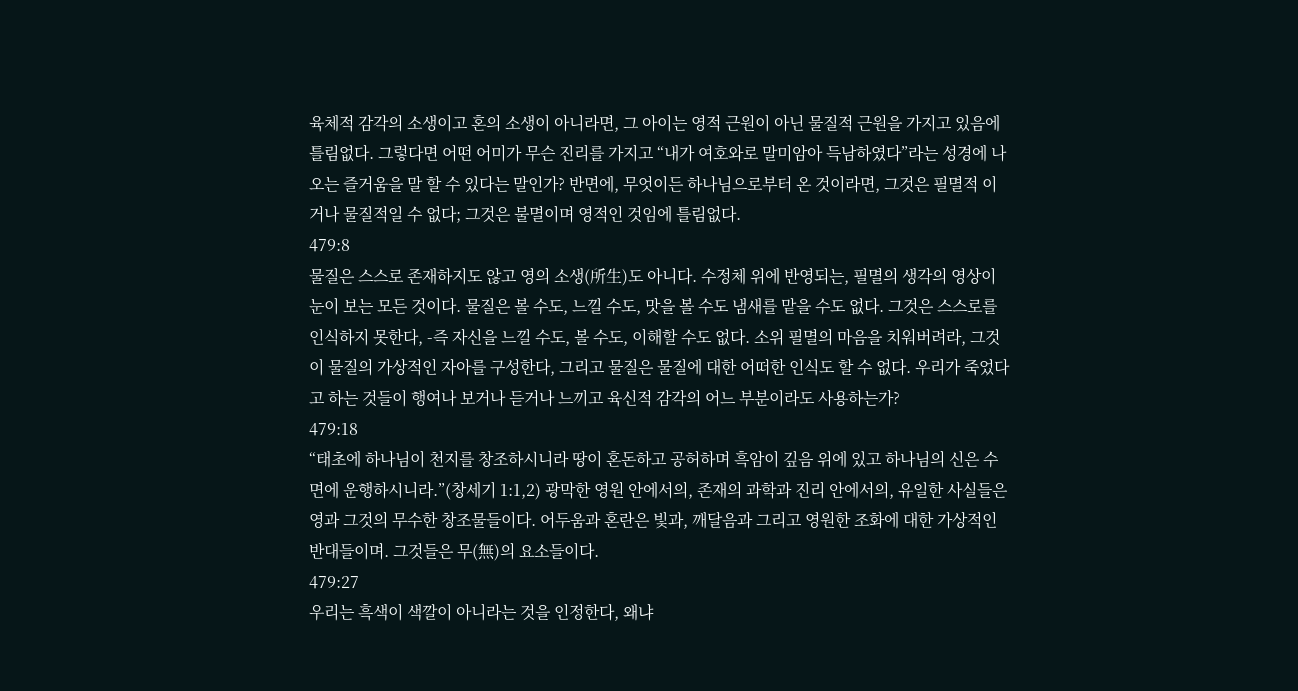육체적 감각의 소생이고 혼의 소생이 아니라면, 그 아이는 영적 근원이 아닌 물질적 근원을 가지고 있음에 틀림없다. 그렇다면 어떤 어미가 무슨 진리를 가지고 “내가 여호와로 말미암아 득남하였다”라는 성경에 나오는 즐거움을 말 할 수 있다는 말인가? 반면에, 무엇이든 하나님으로부터 온 것이라면, 그것은 필멸적 이거나 물질적일 수 없다; 그것은 불멸이며 영적인 것임에 틀림없다.
479:8
물질은 스스로 존재하지도 않고 영의 소생(所生)도 아니다. 수정체 위에 반영되는, 필멸의 생각의 영상이 눈이 보는 모든 것이다. 물질은 볼 수도, 느낄 수도, 맛을 볼 수도 냄새를 맡을 수도 없다. 그것은 스스로를 인식하지 못한다, -즉 자신을 느낄 수도, 볼 수도, 이해할 수도 없다. 소위 필멸의 마음을 치워버려라, 그것이 물질의 가상적인 자아를 구성한다, 그리고 물질은 물질에 대한 어떠한 인식도 할 수 없다. 우리가 죽었다고 하는 것들이 행여나 보거나 듣거나 느끼고 육신적 감각의 어느 부분이라도 사용하는가?
479:18
“태초에 하나님이 천지를 창조하시니라 땅이 혼돈하고 공허하며 흑암이 깊음 위에 있고 하나님의 신은 수면에 운행하시니라.”(창세기 1:1,2) 광막한 영원 안에서의, 존재의 과학과 진리 안에서의, 유일한 사실들은 영과 그것의 무수한 창조물들이다. 어두움과 혼란은 빛과, 깨달음과 그리고 영원한 조화에 대한 가상적인 반대들이며. 그것들은 무(無)의 요소들이다.
479:27
우리는 흑색이 색깔이 아니라는 것을 인정한다, 왜냐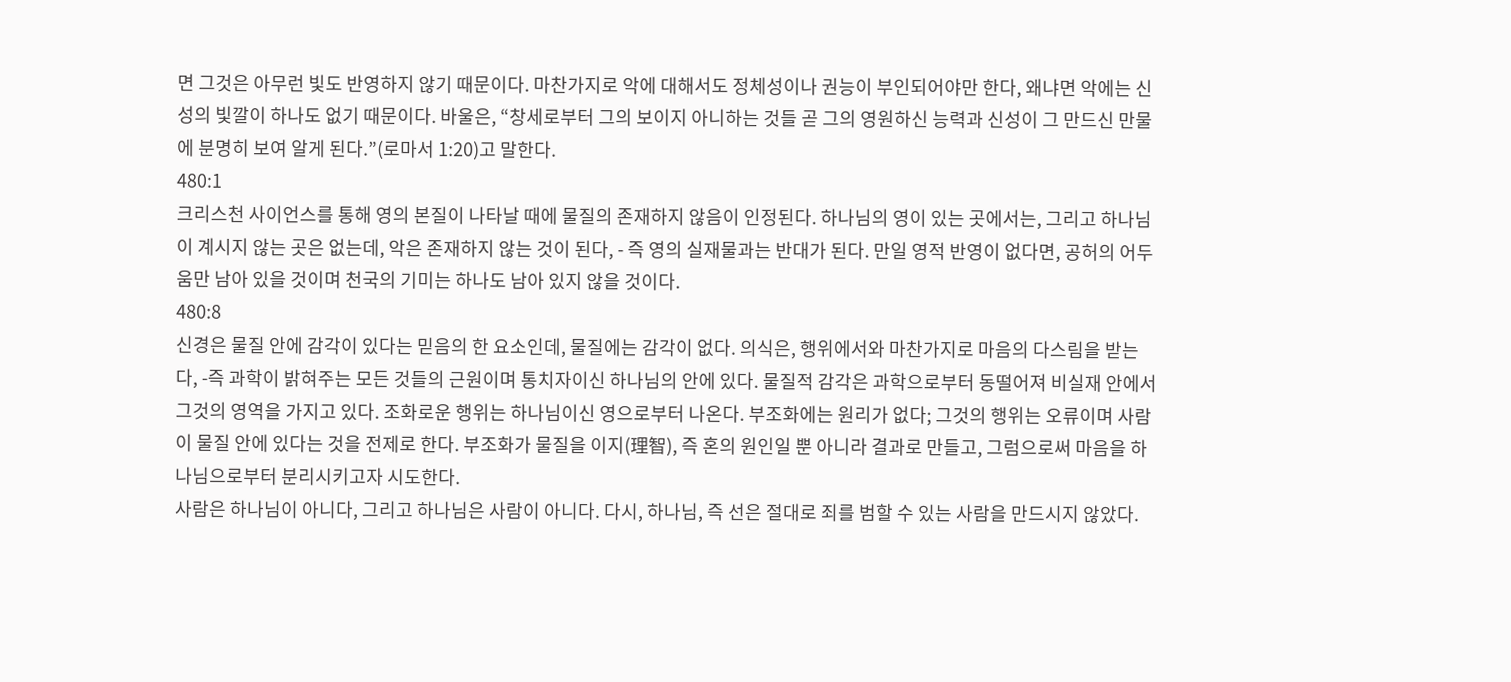면 그것은 아무런 빛도 반영하지 않기 때문이다. 마찬가지로 악에 대해서도 정체성이나 권능이 부인되어야만 한다, 왜냐면 악에는 신성의 빛깔이 하나도 없기 때문이다. 바울은, “창세로부터 그의 보이지 아니하는 것들 곧 그의 영원하신 능력과 신성이 그 만드신 만물에 분명히 보여 알게 된다.”(로마서 1:20)고 말한다.
480:1
크리스천 사이언스를 통해 영의 본질이 나타날 때에 물질의 존재하지 않음이 인정된다. 하나님의 영이 있는 곳에서는, 그리고 하나님이 계시지 않는 곳은 없는데, 악은 존재하지 않는 것이 된다, - 즉 영의 실재물과는 반대가 된다. 만일 영적 반영이 없다면, 공허의 어두움만 남아 있을 것이며 천국의 기미는 하나도 남아 있지 않을 것이다.
480:8
신경은 물질 안에 감각이 있다는 믿음의 한 요소인데, 물질에는 감각이 없다. 의식은, 행위에서와 마찬가지로 마음의 다스림을 받는다, -즉 과학이 밝혀주는 모든 것들의 근원이며 통치자이신 하나님의 안에 있다. 물질적 감각은 과학으로부터 동떨어져 비실재 안에서 그것의 영역을 가지고 있다. 조화로운 행위는 하나님이신 영으로부터 나온다. 부조화에는 원리가 없다; 그것의 행위는 오류이며 사람이 물질 안에 있다는 것을 전제로 한다. 부조화가 물질을 이지(理智), 즉 혼의 원인일 뿐 아니라 결과로 만들고, 그럼으로써 마음을 하나님으로부터 분리시키고자 시도한다.
사람은 하나님이 아니다, 그리고 하나님은 사람이 아니다. 다시, 하나님, 즉 선은 절대로 죄를 범할 수 있는 사람을 만드시지 않았다.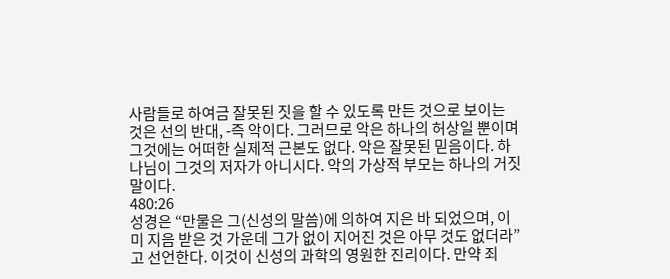사람들로 하여금 잘못된 짓을 할 수 있도록 만든 것으로 보이는 것은 선의 반대, -즉 악이다. 그러므로 악은 하나의 허상일 뿐이며 그것에는 어떠한 실제적 근본도 없다. 악은 잘못된 믿음이다. 하나님이 그것의 저자가 아니시다. 악의 가상적 부모는 하나의 거짓말이다.
480:26
성경은 “만물은 그(신성의 말씀)에 의하여 지은 바 되었으며, 이미 지음 받은 것 가운데 그가 없이 지어진 것은 아무 것도 없더라”고 선언한다. 이것이 신성의 과학의 영원한 진리이다. 만약 죄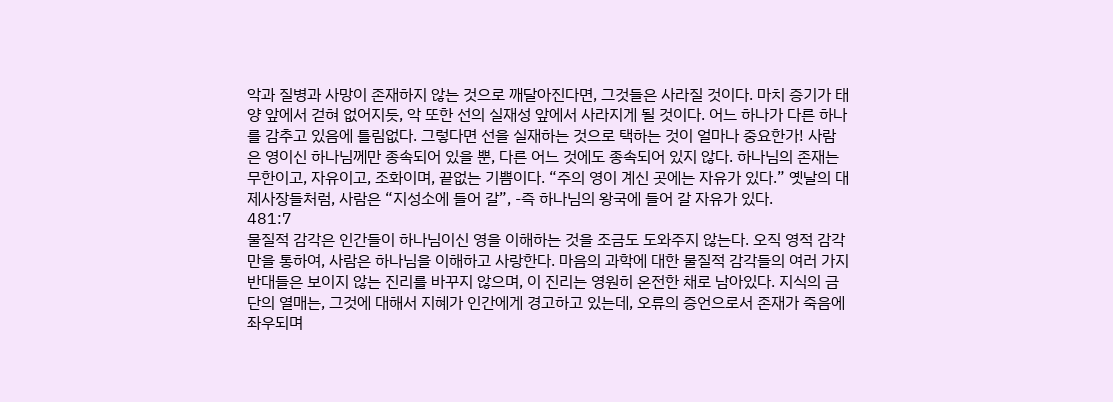악과 질병과 사망이 존재하지 않는 것으로 깨달아진다면, 그것들은 사라질 것이다. 마치 증기가 태양 앞에서 걷혀 없어지듯, 악 또한 선의 실재성 앞에서 사라지게 될 것이다. 어느 하나가 다른 하나를 감추고 있음에 틀림없다. 그렇다면 선을 실재하는 것으로 택하는 것이 얼마나 중요한가! 사람은 영이신 하나님께만 종속되어 있을 뿐, 다른 어느 것에도 종속되어 있지 않다. 하나님의 존재는 무한이고, 자유이고, 조화이며, 끝없는 기쁨이다. “주의 영이 계신 곳에는 자유가 있다.” 옛날의 대제사장들처럼, 사람은 “지성소에 들어 갈”, -즉 하나님의 왕국에 들어 갈 자유가 있다.
481:7
물질적 감각은 인간들이 하나님이신 영을 이해하는 것을 조금도 도와주지 않는다. 오직 영적 감각만을 통하여, 사람은 하나님을 이해하고 사랑한다. 마음의 과학에 대한 물질적 감각들의 여러 가지 반대들은 보이지 않는 진리를 바꾸지 않으며, 이 진리는 영원히 온전한 채로 남아있다. 지식의 금단의 열매는, 그것에 대해서 지혜가 인간에게 경고하고 있는데, 오류의 증언으로서 존재가 죽음에 좌우되며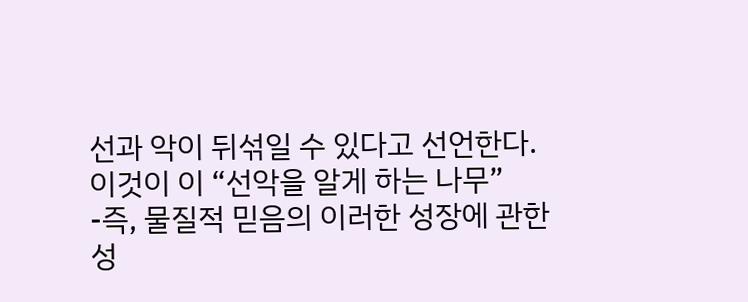선과 악이 뒤섞일 수 있다고 선언한다. 이것이 이 “선악을 알게 하는 나무” -즉, 물질적 믿음의 이러한 성장에 관한 성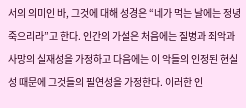서의 의미인 바, 그것에 대해 성경은 “네가 먹는 날에는 정녕 죽으리라”고 한다. 인간의 가설은 처음에는 질병과 죄악과 사망의 실재성을 가정하고 다음에는 이 악들의 인정된 현실성 때문에 그것들의 필연성을 가정한다. 이러한 인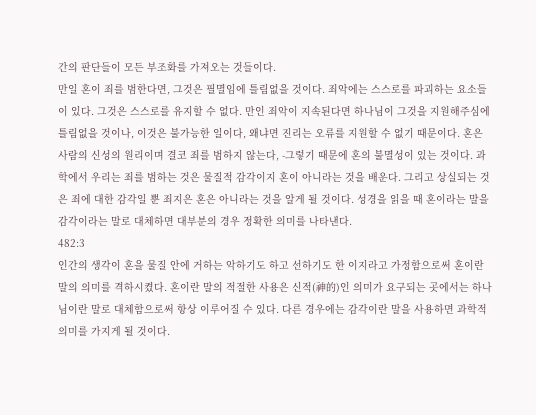간의 판단들이 모든 부조화를 가져오는 것들이다.
만일 혼이 죄를 범한다면, 그것은 필멸임에 틀림없을 것이다. 죄악에는 스스로를 파괴하는 요소들이 있다. 그것은 스스로를 유지할 수 없다. 만인 죄악이 지속된다면 하나님이 그것을 지원해주심에 틀림없을 것이나, 이것은 불가능한 일이다, 왜냐면 진리는 오류를 지원할 수 없기 때문이다. 혼은 사람의 신성의 원리이며 결코 죄를 범하지 않는다, -그렇기 때문에 혼의 불멸성이 있는 것이다. 과학에서 우리는 죄를 범하는 것은 물질적 감각이지 혼이 아니라는 것을 배운다. 그리고 상실되는 것은 죄에 대한 감각일 뿐 죄지은 혼은 아니라는 것을 알게 될 것이다. 성경을 읽을 때 혼이라는 말을 감각이라는 말로 대체하면 대부분의 경우 정확한 의미를 나타낸다.
482:3
인간의 생각이 혼을 물질 안에 거하는 악하기도 하고 선하기도 한 이지라고 가정함으로써 혼이란 말의 의미를 격하시켰다. 혼이란 말의 적절한 사용은 신적(神的)인 의미가 요구되는 곳에서는 하나님이란 말로 대체함으로써 항상 이루어질 수 있다. 다른 경우에는 감각이란 말을 사용하면 과학적 의미를 가지게 될 것이다.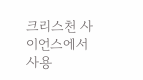크리스천 사이언스에서 사용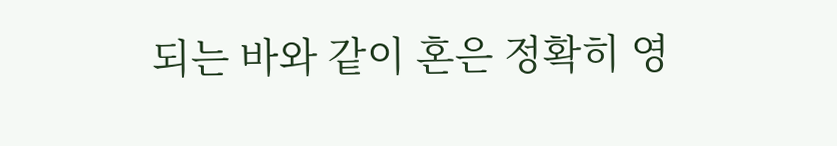되는 바와 같이 혼은 정확히 영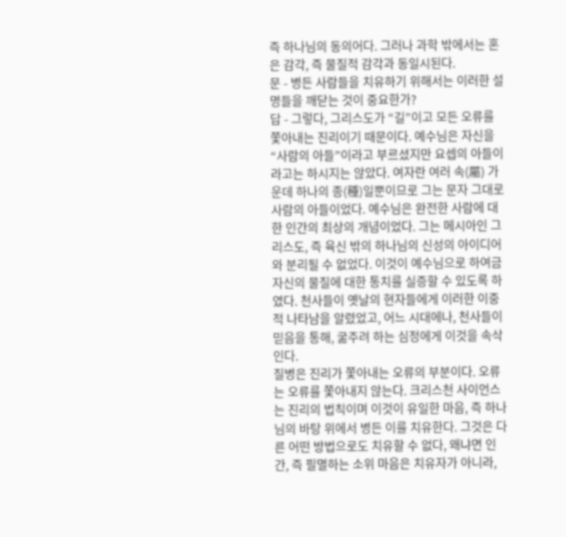즉 하나님의 동의어다. 그러나 과학 밖에서는 혼은 감각, 즉 물질적 감각과 동일시된다.
문 - 병든 사람들을 치유하기 위해서는 이러한 설명들을 깨닫는 것이 중요한가?
답 - 그렇다, 그리스도가 “길”이고 모든 오류를 쫓아내는 진리이기 때문이다. 예수님은 자신을 “사람의 아들”이라고 부르셨지만 요셉의 아들이라고는 하시지는 않았다. 여자란 여러 속(屬) 가운데 하나의 종(種)일뿐이므로 그는 문자 그대로 사람의 아들이었다. 예수님은 완전한 사람에 대한 인간의 최상의 개념이었다. 그는 메시아인 그리스도, 즉 육신 밖의 하나님의 신성의 아이디어와 분리될 수 없었다. 이것이 예수님으로 하여금 자신의 물질에 대한 통치를 실증할 수 있도록 하였다. 천사들이 옛날의 현자들에게 이러한 이중적 나타남을 알렸었고, 어느 시대에나, 천사들이 믿음을 통해, 굶주려 하는 심정에게 이것을 속삭인다.
질병은 진리가 쫓아내는 오류의 부분이다. 오류는 오류를 쫓아내지 않는다. 크리스천 사이언스는 진리의 법칙이며 이것이 유일한 마음, 즉 하나님의 바탕 위에서 병든 이를 치유한다. 그것은 다른 어떤 방법으로도 치유할 수 없다, 왜냐면 인간, 즉 필멸하는 소위 마음은 치유자가 아니라,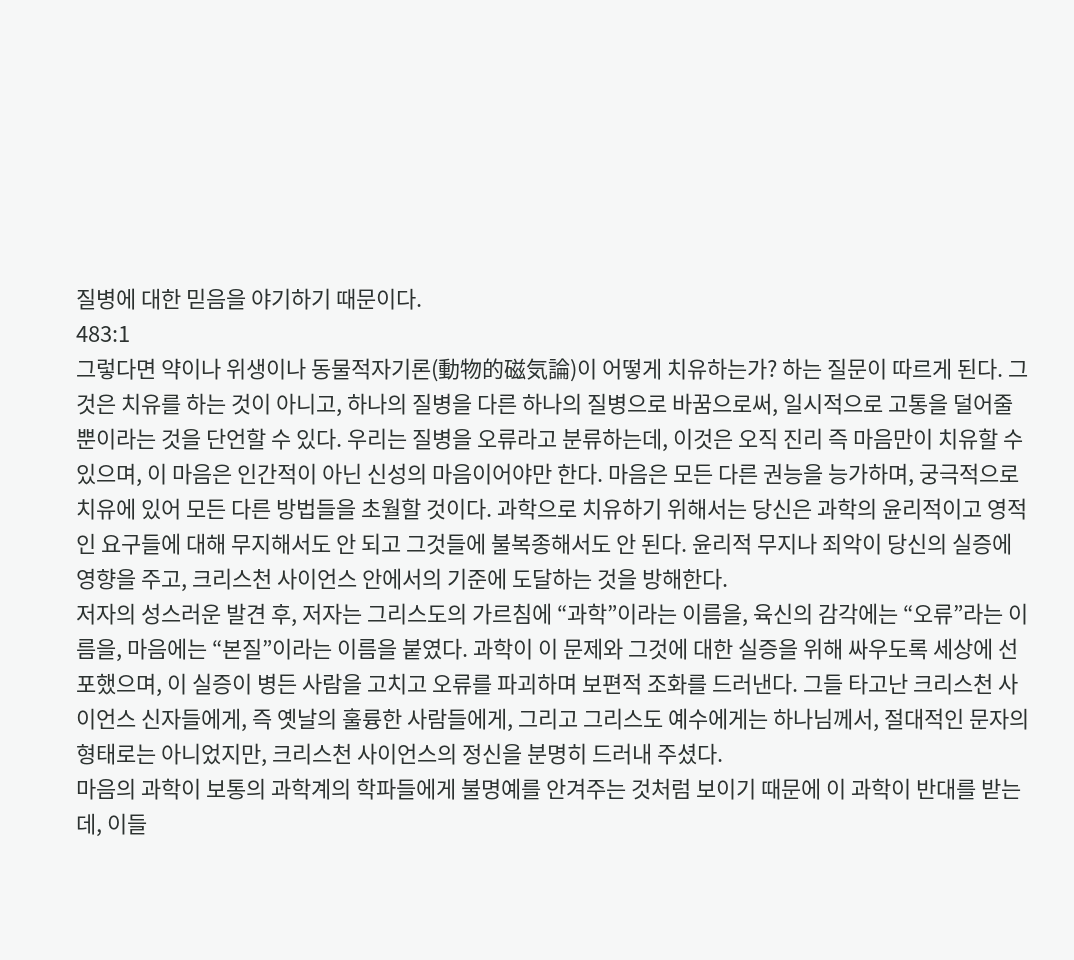질병에 대한 믿음을 야기하기 때문이다.
483:1
그렇다면 약이나 위생이나 동물적자기론(動物的磁気論)이 어떻게 치유하는가? 하는 질문이 따르게 된다. 그것은 치유를 하는 것이 아니고, 하나의 질병을 다른 하나의 질병으로 바꿈으로써, 일시적으로 고통을 덜어줄 뿐이라는 것을 단언할 수 있다. 우리는 질병을 오류라고 분류하는데, 이것은 오직 진리 즉 마음만이 치유할 수 있으며, 이 마음은 인간적이 아닌 신성의 마음이어야만 한다. 마음은 모든 다른 권능을 능가하며, 궁극적으로 치유에 있어 모든 다른 방법들을 초월할 것이다. 과학으로 치유하기 위해서는 당신은 과학의 윤리적이고 영적인 요구들에 대해 무지해서도 안 되고 그것들에 불복종해서도 안 된다. 윤리적 무지나 죄악이 당신의 실증에 영향을 주고, 크리스천 사이언스 안에서의 기준에 도달하는 것을 방해한다.
저자의 성스러운 발견 후, 저자는 그리스도의 가르침에 “과학”이라는 이름을, 육신의 감각에는 “오류”라는 이름을, 마음에는 “본질”이라는 이름을 붙였다. 과학이 이 문제와 그것에 대한 실증을 위해 싸우도록 세상에 선포했으며, 이 실증이 병든 사람을 고치고 오류를 파괴하며 보편적 조화를 드러낸다. 그들 타고난 크리스천 사이언스 신자들에게, 즉 옛날의 훌륭한 사람들에게, 그리고 그리스도 예수에게는 하나님께서, 절대적인 문자의 형태로는 아니었지만, 크리스천 사이언스의 정신을 분명히 드러내 주셨다.
마음의 과학이 보통의 과학계의 학파들에게 불명예를 안겨주는 것처럼 보이기 때문에 이 과학이 반대를 받는데, 이들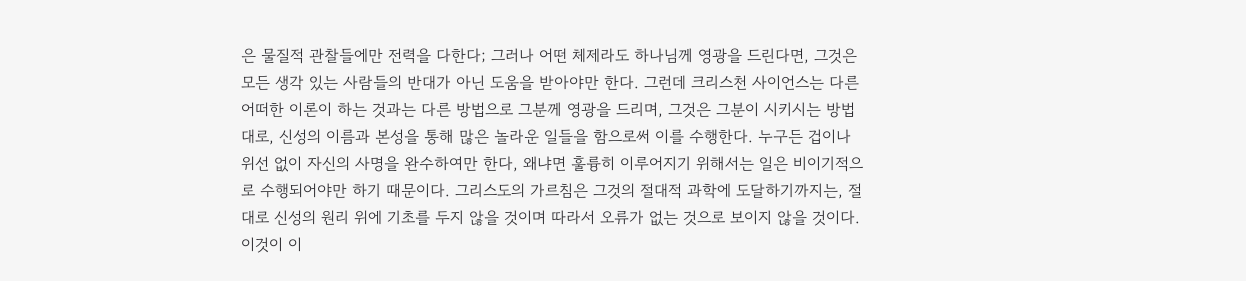은 물질적 관찰들에만 전력을 다한다; 그러나 어떤 체제라도 하나님께 영광을 드린다면, 그것은 모든 생각 있는 사람들의 반대가 아닌 도움을 받아야만 한다. 그런데 크리스천 사이언스는 다른 어떠한 이론이 하는 것과는 다른 방법으로 그분께 영광을 드리며, 그것은 그분이 시키시는 방법대로, 신성의 이름과 본성을 통해 많은 놀라운 일들을 함으로써 이를 수행한다. 누구든 겁이나 위선 없이 자신의 사명을 완수하여만 한다, 왜냐면 훌륭히 이루어지기 위해서는 일은 비이기적으로 수행되어야만 하기 때문이다. 그리스도의 가르침은 그것의 절대적 과학에 도달하기까지는, 절대로 신성의 원리 위에 기초를 두지 않을 것이며 따라서 오류가 없는 것으로 보이지 않을 것이다. 이것이 이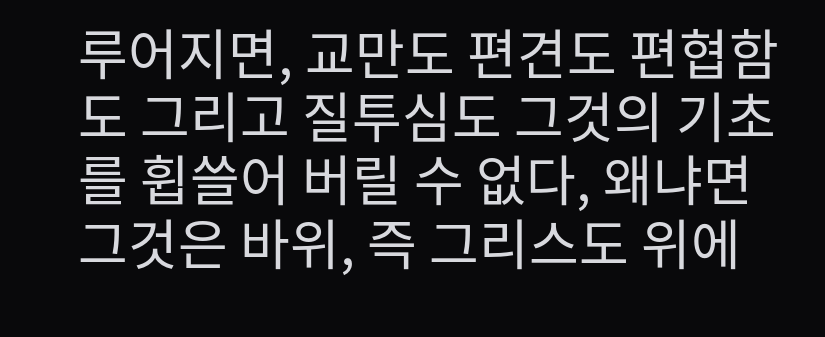루어지면, 교만도 편견도 편협함도 그리고 질투심도 그것의 기초를 휩쓸어 버릴 수 없다, 왜냐면 그것은 바위, 즉 그리스도 위에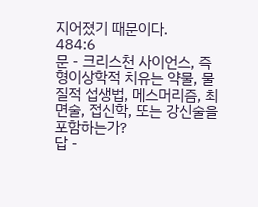지어졌기 때문이다.
484:6
문 - 크리스천 사이언스, 즉 형이상학적 치유는 약물, 물질적 섭생법, 메스머리즘, 최면술, 접신학, 또는 강신술을 포함하는가?
답 -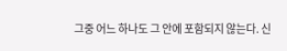그중 어느 하나도 그 안에 포함되지 않는다. 신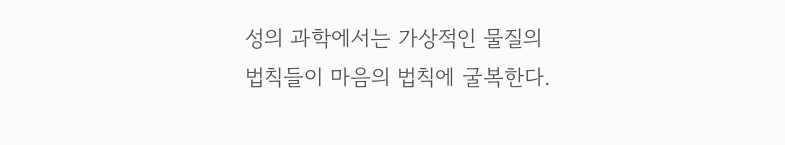성의 과학에서는 가상적인 물질의 법칙들이 마음의 법칙에 굴복한다.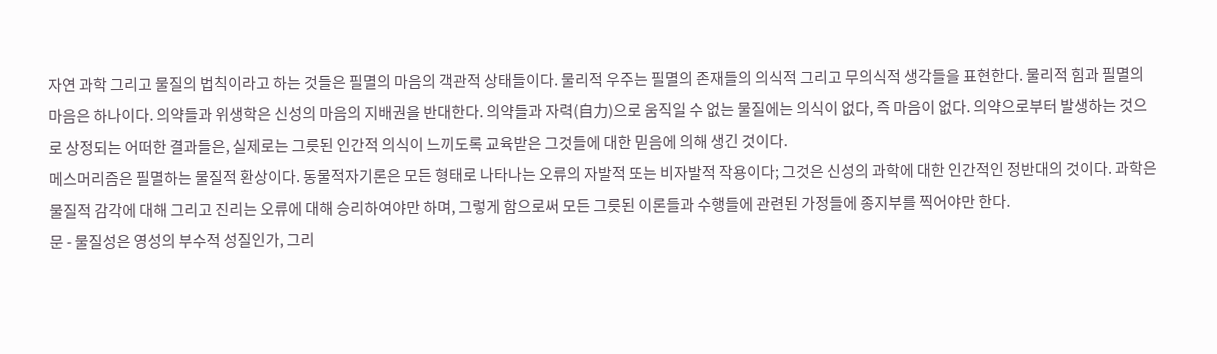자연 과학 그리고 물질의 법칙이라고 하는 것들은 필멸의 마음의 객관적 상태들이다. 물리적 우주는 필멸의 존재들의 의식적 그리고 무의식적 생각들을 표현한다. 물리적 힘과 필멸의 마음은 하나이다. 의약들과 위생학은 신성의 마음의 지배권을 반대한다. 의약들과 자력(自力)으로 움직일 수 없는 물질에는 의식이 없다, 즉 마음이 없다. 의약으로부터 발생하는 것으로 상정되는 어떠한 결과들은, 실제로는 그릇된 인간적 의식이 느끼도록 교육받은 그것들에 대한 믿음에 의해 생긴 것이다.
메스머리즘은 필멸하는 물질적 환상이다. 동물적자기론은 모든 형태로 나타나는 오류의 자발적 또는 비자발적 작용이다; 그것은 신성의 과학에 대한 인간적인 정반대의 것이다. 과학은 물질적 감각에 대해 그리고 진리는 오류에 대해 승리하여야만 하며, 그렇게 함으로써 모든 그릇된 이론들과 수행들에 관련된 가정들에 종지부를 찍어야만 한다.
문 - 물질성은 영성의 부수적 성질인가, 그리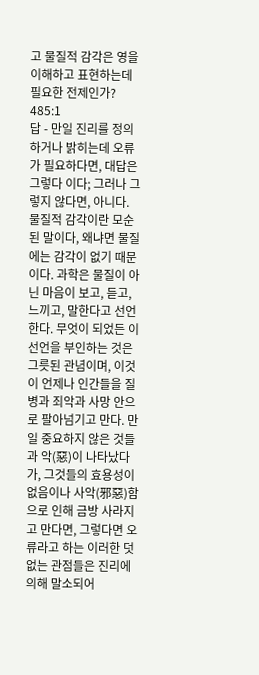고 물질적 감각은 영을 이해하고 표현하는데 필요한 전제인가?
485:1
답 - 만일 진리를 정의하거나 밝히는데 오류가 필요하다면, 대답은 그렇다 이다; 그러나 그렇지 않다면, 아니다. 물질적 감각이란 모순 된 말이다, 왜냐면 물질에는 감각이 없기 때문이다. 과학은 물질이 아닌 마음이 보고, 듣고, 느끼고, 말한다고 선언한다. 무엇이 되었든 이 선언을 부인하는 것은 그릇된 관념이며, 이것이 언제나 인간들을 질병과 죄악과 사망 안으로 팔아넘기고 만다. 만일 중요하지 않은 것들과 악(惡)이 나타났다가, 그것들의 효용성이 없음이나 사악(邪惡)함으로 인해 금방 사라지고 만다면, 그렇다면 오류라고 하는 이러한 덧없는 관점들은 진리에 의해 말소되어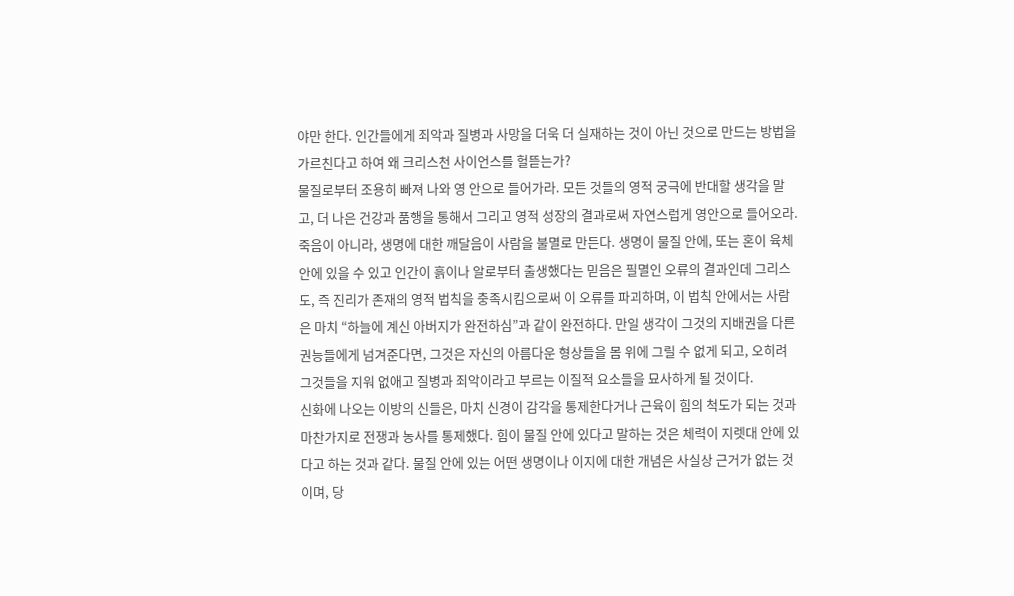야만 한다. 인간들에게 죄악과 질병과 사망을 더욱 더 실재하는 것이 아닌 것으로 만드는 방법을 가르친다고 하여 왜 크리스천 사이언스를 헐뜯는가?
물질로부터 조용히 빠져 나와 영 안으로 들어가라. 모든 것들의 영적 궁극에 반대할 생각을 말고, 더 나은 건강과 품행을 통해서 그리고 영적 성장의 결과로써 자연스럽게 영안으로 들어오라. 죽음이 아니라, 생명에 대한 깨달음이 사람을 불멸로 만든다. 생명이 물질 안에, 또는 혼이 육체 안에 있을 수 있고 인간이 흙이나 알로부터 출생했다는 믿음은 필멸인 오류의 결과인데 그리스도, 즉 진리가 존재의 영적 법칙을 충족시킴으로써 이 오류를 파괴하며, 이 법칙 안에서는 사람은 마치 “하늘에 계신 아버지가 완전하심”과 같이 완전하다. 만일 생각이 그것의 지배권을 다른 권능들에게 넘겨준다면, 그것은 자신의 아름다운 형상들을 몸 위에 그릴 수 없게 되고, 오히려 그것들을 지워 없애고 질병과 죄악이라고 부르는 이질적 요소들을 묘사하게 될 것이다.
신화에 나오는 이방의 신들은, 마치 신경이 감각을 통제한다거나 근육이 힘의 척도가 되는 것과 마찬가지로 전쟁과 농사를 통제했다. 힘이 물질 안에 있다고 말하는 것은 체력이 지렛대 안에 있다고 하는 것과 같다. 물질 안에 있는 어떤 생명이나 이지에 대한 개념은 사실상 근거가 없는 것이며, 당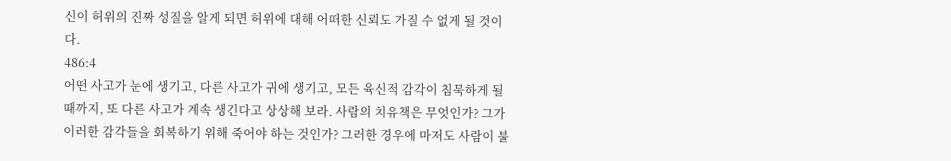신이 허위의 진짜 성질을 알게 되면 허위에 대해 어떠한 신뢰도 가질 수 없게 될 것이다.
486:4
어떤 사고가 눈에 생기고, 다른 사고가 귀에 생기고, 모든 육신적 감각이 침묵하게 될 때까지, 또 다른 사고가 계속 생긴다고 상상해 보라. 사람의 치유책은 무엇인가? 그가 이러한 감각들을 회복하기 위해 죽어야 하는 것인가? 그러한 경우에 마저도 사람이 불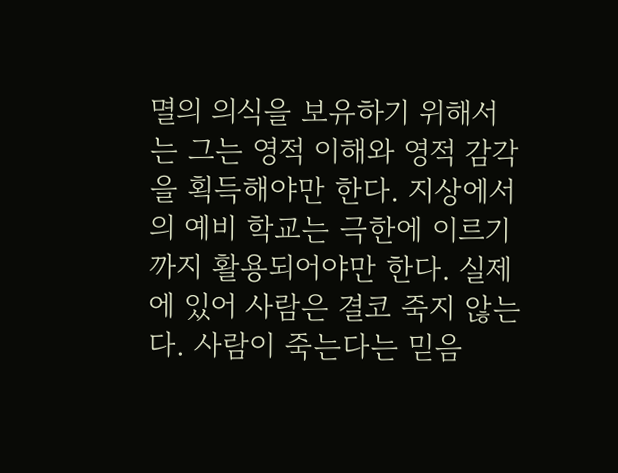멸의 의식을 보유하기 위해서는 그는 영적 이해와 영적 감각을 획득해야만 한다. 지상에서의 예비 학교는 극한에 이르기까지 활용되어야만 한다. 실제에 있어 사람은 결코 죽지 않는다. 사람이 죽는다는 믿음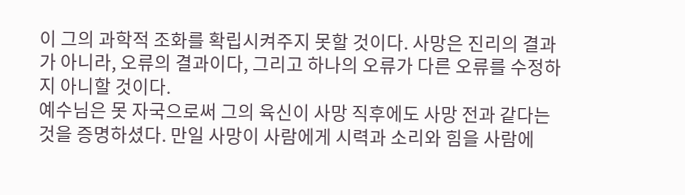이 그의 과학적 조화를 확립시켜주지 못할 것이다. 사망은 진리의 결과가 아니라, 오류의 결과이다, 그리고 하나의 오류가 다른 오류를 수정하지 아니할 것이다.
예수님은 못 자국으로써 그의 육신이 사망 직후에도 사망 전과 같다는 것을 증명하셨다. 만일 사망이 사람에게 시력과 소리와 힘을 사람에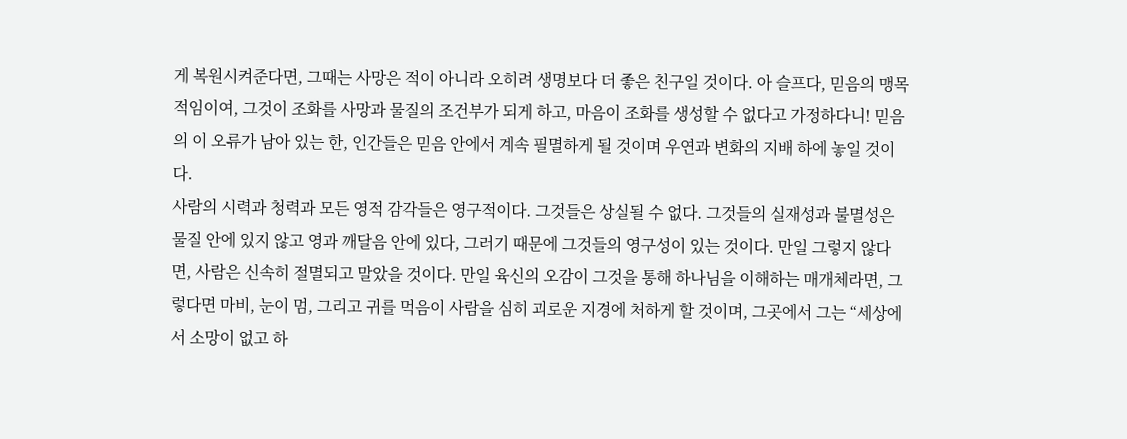게 복원시켜준다면, 그때는 사망은 적이 아니라 오히려 생명보다 더 좋은 친구일 것이다. 아 슬프다, 믿음의 맹목적임이여, 그것이 조화를 사망과 물질의 조건부가 되게 하고, 마음이 조화를 생성할 수 없다고 가정하다니! 믿음의 이 오류가 남아 있는 한, 인간들은 믿음 안에서 계속 필멸하게 될 것이며 우연과 변화의 지배 하에 놓일 것이다.
사람의 시력과 청력과 모든 영적 감각들은 영구적이다. 그것들은 상실될 수 없다. 그것들의 실재성과 불멸성은 물질 안에 있지 않고 영과 깨달음 안에 있다, 그러기 때문에 그것들의 영구성이 있는 것이다. 만일 그렇지 않다면, 사람은 신속히 절멸되고 말았을 것이다. 만일 육신의 오감이 그것을 통해 하나님을 이해하는 매개체라면, 그렇다면 마비, 눈이 멈, 그리고 귀를 먹음이 사람을 심히 괴로운 지경에 처하게 할 것이며, 그곳에서 그는 “세상에서 소망이 없고 하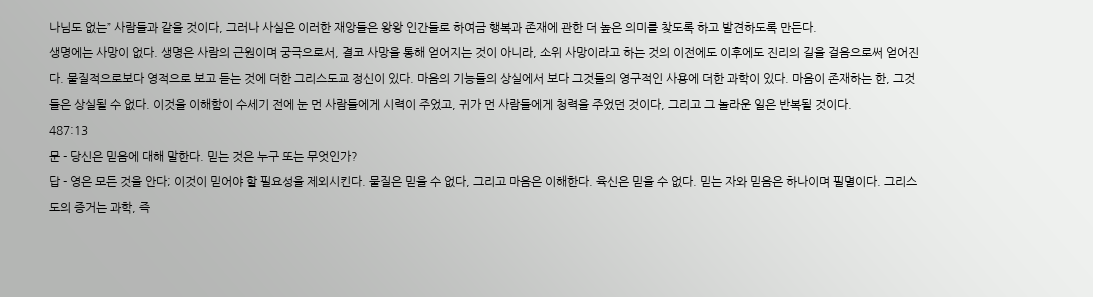나님도 없는” 사람들과 같을 것이다, 그러나 사실은 이러한 재앙들은 왕왕 인간들로 하여금 행복과 존재에 관한 더 높은 의미를 찾도록 하고 발견하도록 만든다.
생명에는 사망이 없다. 생명은 사람의 근원이며 궁극으로서, 결코 사망을 통해 얻어지는 것이 아니라, 소위 사망이라고 하는 것의 이전에도 이후에도 진리의 길을 걸음으로써 얻어진다. 물질적으로보다 영적으로 보고 듣는 것에 더한 그리스도교 정신이 있다. 마음의 기능들의 상실에서 보다 그것들의 영구적인 사용에 더한 과학이 있다. 마음이 존재하는 한, 그것들은 상실될 수 없다. 이것을 이해함이 수세기 전에 눈 먼 사람들에게 시력이 주었고, 귀가 먼 사람들에게 청력을 주었던 것이다, 그리고 그 놀라운 일은 반복될 것이다.
487:13
문 - 당신은 믿음에 대해 말한다. 믿는 것은 누구 또는 무엇인가?
답 - 영은 모든 것을 안다; 이것이 믿어야 할 필요성을 제외시킨다. 물질은 믿을 수 없다, 그리고 마음은 이해한다. 육신은 믿을 수 없다. 믿는 자와 믿음은 하나이며 필멸이다. 그리스도의 증거는 과학, 즉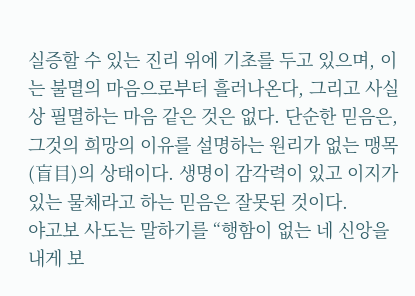실증할 수 있는 진리 위에 기초를 두고 있으며, 이는 불멸의 마음으로부터 흘러나온다, 그리고 사실상 필멸하는 마음 같은 것은 없다. 단순한 믿음은, 그것의 희망의 이유를 설명하는 원리가 없는 맹목(盲目)의 상태이다. 생명이 감각력이 있고 이지가 있는 물체라고 하는 믿음은 잘못된 것이다.
야고보 사도는 말하기를 “행함이 없는 네 신앙을 내게 보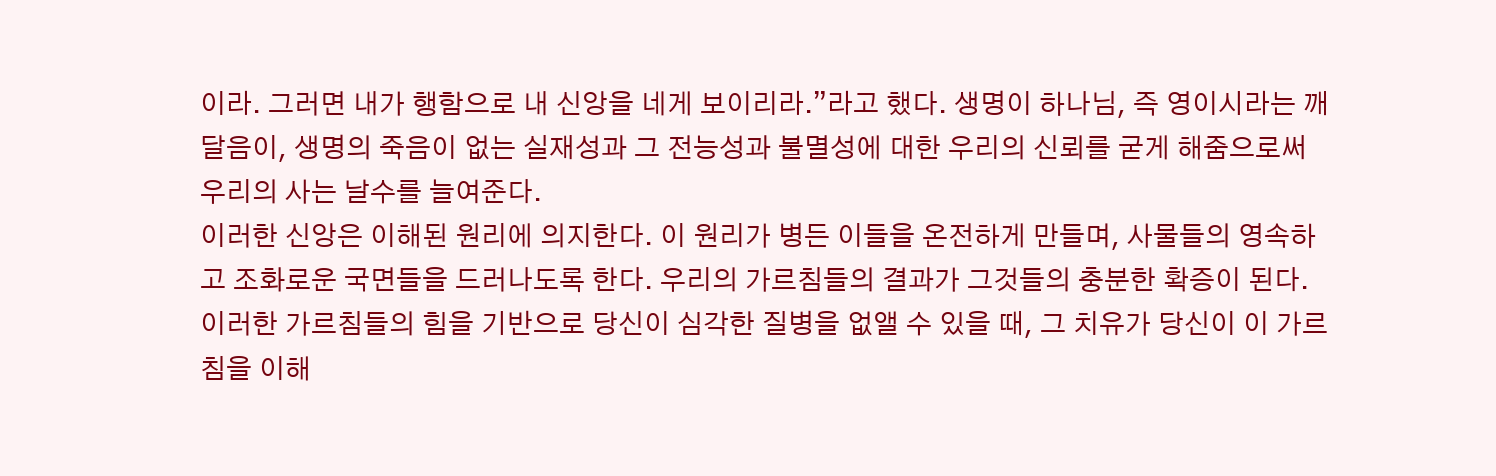이라. 그러면 내가 행함으로 내 신앙을 네게 보이리라.”라고 했다. 생명이 하나님, 즉 영이시라는 깨달음이, 생명의 죽음이 없는 실재성과 그 전능성과 불멸성에 대한 우리의 신뢰를 굳게 해줌으로써 우리의 사는 날수를 늘여준다.
이러한 신앙은 이해된 원리에 의지한다. 이 원리가 병든 이들을 온전하게 만들며, 사물들의 영속하고 조화로운 국면들을 드러나도록 한다. 우리의 가르침들의 결과가 그것들의 충분한 확증이 된다. 이러한 가르침들의 힘을 기반으로 당신이 심각한 질병을 없앨 수 있을 때, 그 치유가 당신이 이 가르침을 이해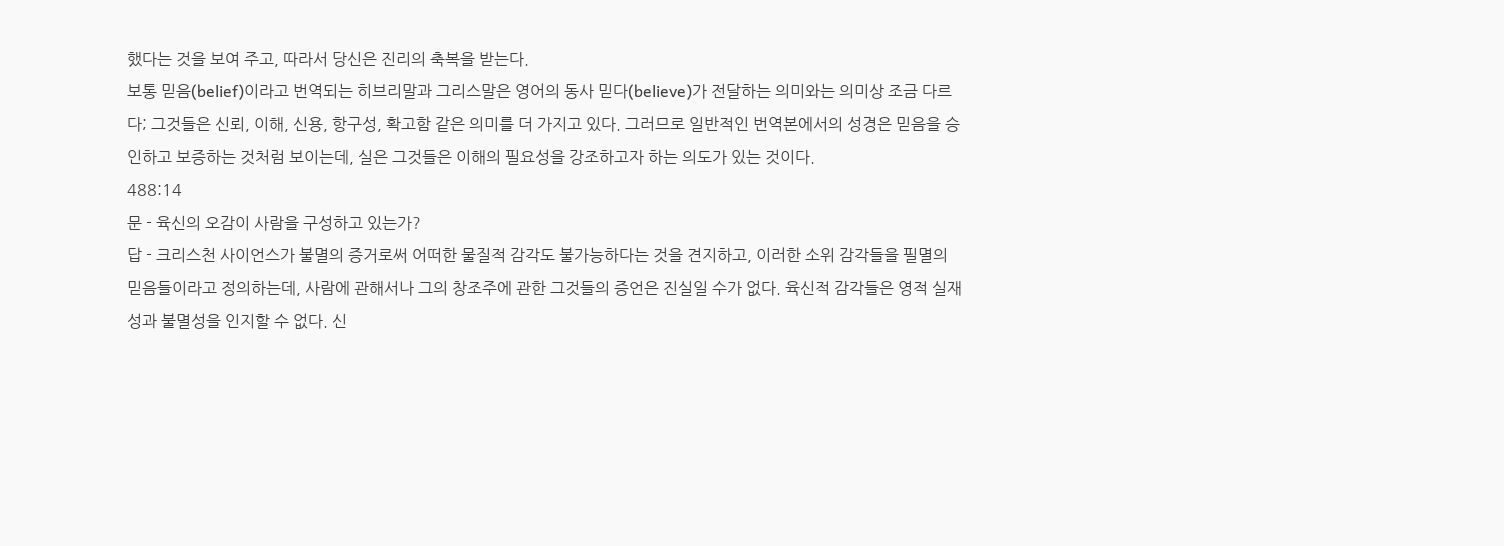했다는 것을 보여 주고, 따라서 당신은 진리의 축복을 받는다.
보통 믿음(belief)이라고 번역되는 히브리말과 그리스말은 영어의 동사 믿다(believe)가 전달하는 의미와는 의미상 조금 다르다; 그것들은 신뢰, 이해, 신용, 항구성, 확고함 같은 의미를 더 가지고 있다. 그러므로 일반적인 번역본에서의 성경은 믿음을 승인하고 보증하는 것처럼 보이는데, 실은 그것들은 이해의 필요성을 강조하고자 하는 의도가 있는 것이다.
488:14
문 - 육신의 오감이 사람을 구성하고 있는가?
답 - 크리스천 사이언스가 불멸의 증거로써 어떠한 물질적 감각도 불가능하다는 것을 견지하고, 이러한 소위 감각들을 필멸의 믿음들이라고 정의하는데, 사람에 관해서나 그의 창조주에 관한 그것들의 증언은 진실일 수가 없다. 육신적 감각들은 영적 실재성과 불멸성을 인지할 수 없다. 신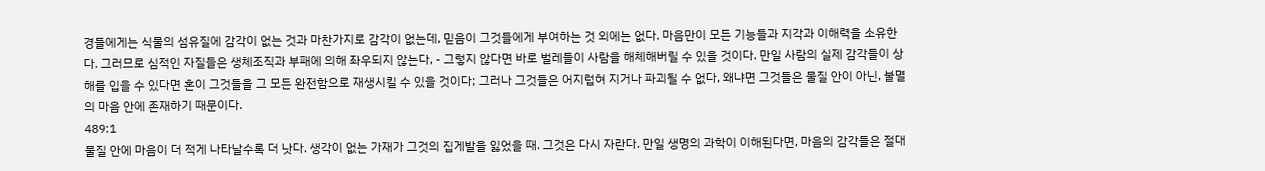경들에게는 식물의 섬유질에 감각이 없는 것과 마찬가지로 감각이 없는데, 믿음이 그것들에게 부여하는 것 외에는 없다. 마음만이 모든 기능들과 지각과 이해력을 소유한다. 그러므로 심적인 자질들은 생체조직과 부패에 의해 좌우되지 않는다, - 그렇지 않다면 바로 벌레들이 사람을 해체해버릴 수 있을 것이다. 만일 사람의 실제 감각들이 상해를 입을 수 있다면 혼이 그것들을 그 모든 완전함으로 재생시킬 수 있을 것이다; 그러나 그것들은 어지럽혀 지거나 파괴될 수 없다, 왜냐면 그것들은 물질 안이 아닌, 불멸의 마음 안에 존재하기 때문이다.
489:1
물질 안에 마음이 더 적게 나타날수록 더 낫다. 생각이 없는 가재가 그것의 집게발을 잃었을 때. 그것은 다시 자란다. 만일 생명의 과학이 이해된다면, 마음의 감각들은 절대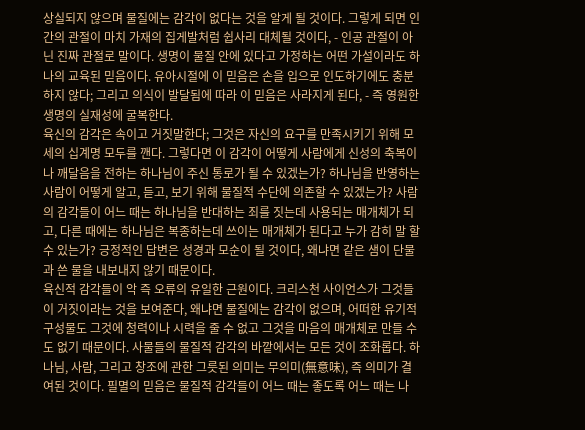상실되지 않으며 물질에는 감각이 없다는 것을 알게 될 것이다. 그렇게 되면 인간의 관절이 마치 가재의 집게발처럼 쉽사리 대체될 것이다, - 인공 관절이 아닌 진짜 관절로 말이다. 생명이 물질 안에 있다고 가정하는 어떤 가설이라도 하나의 교육된 믿음이다. 유아시절에 이 믿음은 손을 입으로 인도하기에도 충분하지 않다; 그리고 의식이 발달됨에 따라 이 믿음은 사라지게 된다, - 즉 영원한 생명의 실재성에 굴복한다.
육신의 감각은 속이고 거짓말한다; 그것은 자신의 요구를 만족시키기 위해 모세의 십계명 모두를 깬다. 그렇다면 이 감각이 어떻게 사람에게 신성의 축복이나 깨달음을 전하는 하나님이 주신 통로가 될 수 있겠는가? 하나님을 반영하는 사람이 어떻게 알고, 듣고, 보기 위해 물질적 수단에 의존할 수 있겠는가? 사람의 감각들이 어느 때는 하나님을 반대하는 죄를 짓는데 사용되는 매개체가 되고, 다른 때에는 하나님은 복종하는데 쓰이는 매개체가 된다고 누가 감히 말 할 수 있는가? 긍정적인 답변은 성경과 모순이 될 것이다, 왜냐면 같은 샘이 단물과 쓴 물을 내보내지 않기 때문이다.
육신적 감각들이 악 즉 오류의 유일한 근원이다. 크리스천 사이언스가 그것들이 거짓이라는 것을 보여준다, 왜냐면 물질에는 감각이 없으며, 어떠한 유기적 구성물도 그것에 청력이나 시력을 줄 수 없고 그것을 마음의 매개체로 만들 수도 없기 때문이다. 사물들의 물질적 감각의 바깥에서는 모든 것이 조화롭다. 하나님, 사람, 그리고 창조에 관한 그릇된 의미는 무의미(無意味), 즉 의미가 결여된 것이다. 필멸의 믿음은 물질적 감각들이 어느 때는 좋도록 어느 때는 나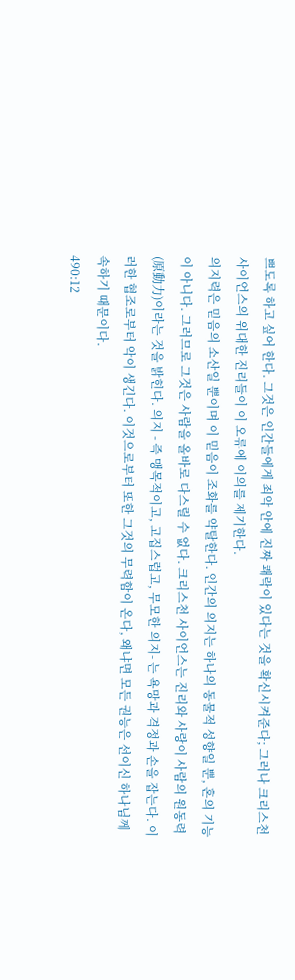쁘도록 하고 싶어 한다. 그것은 인간들에게 죄악 안에 진짜 쾌락이 있다는 것을 확신시켜준다; 그러나 크리스천 사이언스의 위대한 진리들이 이 오류에 이의를 제기한다.
의지력은 믿음의 소산일 뿐이며 이 믿음이 조화를 약탈한다. 인간의 의지는 하나의 동물적 성향일 뿐, 혼의 기능이 아니다. 그러므로 그것은 사람을 올바로 다스릴 수 없다. 크리스천 사이언스는 진리와 사랑이 사람의 원동력(原動力)이라는 것을 밝힌다. 의지 - 즉 맹목적이고, 고집스럽고, 무모한 의지- 는 욕망과 격정과 손을 잡는다. 이러한 협조로부터 악이 생긴다. 이것으로부터 또한 그것의 무력함이 온다, 왜냐면 모든 권능은 선이신 하나님께 속하기 때문이다.
490:12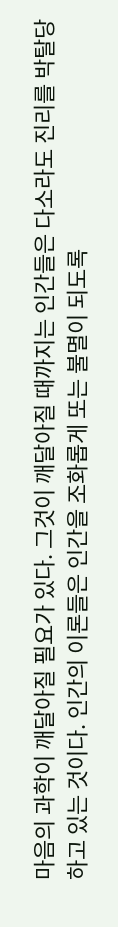마음의 과학이 깨달아질 필요가 있다. 그것이 깨달아질 때까지는 인간들은 다소라도 진리를 박탈당하고 있는 것이다. 인간의 이론들은 인간을 조화롭게 또는 불멸이 되도록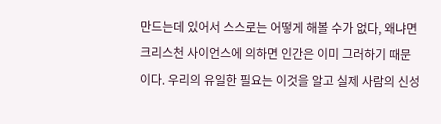만드는데 있어서 스스로는 어떻게 해볼 수가 없다, 왜냐면 크리스천 사이언스에 의하면 인간은 이미 그러하기 때문이다. 우리의 유일한 필요는 이것을 알고 실제 사람의 신성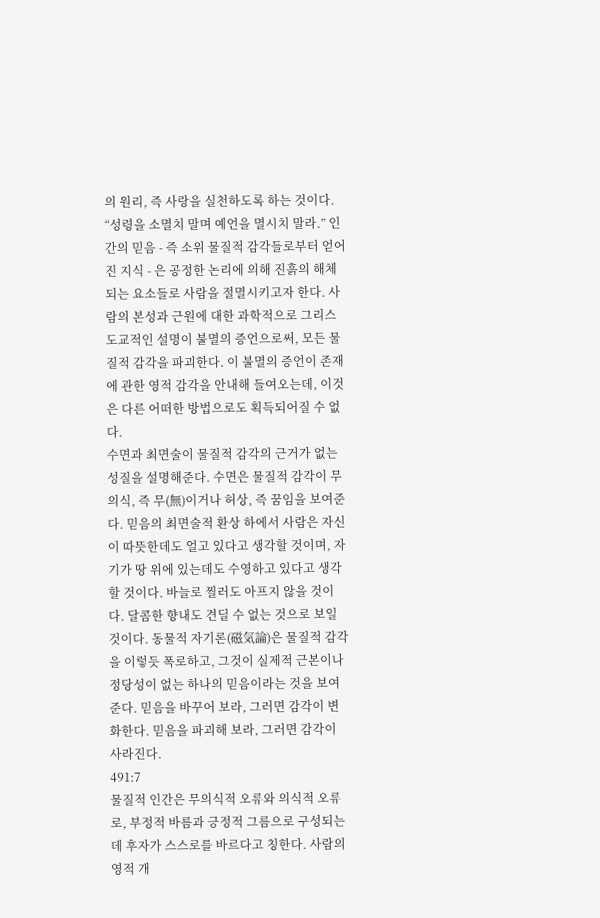의 원리, 즉 사랑을 실천하도록 하는 것이다.
“성령을 소멸치 말며 예언을 멸시치 말라.” 인간의 믿음 - 즉 소위 물질적 감각들로부터 얻어진 지식 - 은 공정한 논리에 의해 진흙의 해체되는 요소들로 사람을 절멸시키고자 한다. 사람의 본성과 근원에 대한 과학적으로 그리스도교적인 설명이 불멸의 증언으로써, 모든 물질적 감각을 파괴한다. 이 불멸의 증언이 존재에 관한 영적 감각을 안내해 들여오는데, 이것은 다른 어떠한 방법으로도 획득되어질 수 없다.
수면과 최면술이 물질적 감각의 근거가 없는 성질을 설명해준다. 수면은 물질적 감각이 무의식, 즉 무(無)이거나 허상, 즉 꿈임을 보여준다. 믿음의 최면술적 환상 하에서 사람은 자신이 따뜻한데도 얼고 있다고 생각할 것이며, 자기가 땅 위에 있는데도 수영하고 있다고 생각할 것이다. 바늘로 찔러도 아프지 않을 것이다. 달콤한 향내도 견딜 수 없는 것으로 보일 것이다. 동물적 자기론(磁気論)은 물질적 감각을 이렇듯 폭로하고, 그것이 실제적 근본이나 정당성이 없는 하나의 믿음이라는 것을 보여준다. 믿음을 바꾸어 보라, 그러면 감각이 변화한다. 믿음을 파괴해 보라, 그러면 감각이 사라진다.
491:7
물질적 인간은 무의식적 오류와 의식적 오류로, 부정적 바름과 긍정적 그름으로 구성되는데 후자가 스스로를 바르다고 칭한다. 사람의 영적 개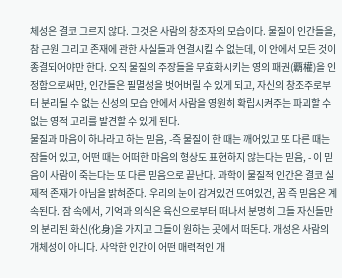체성은 결코 그르지 않다. 그것은 사람의 창조자의 모습이다. 물질이 인간들을, 참 근원 그리고 존재에 관한 사실들과 연결시킬 수 없는데, 이 안에서 모든 것이 종결되어야만 한다. 오직 물질의 주장들을 무효화시키는 영의 패권(覇權)을 인정함으로써만, 인간들은 필멸성을 벗어버릴 수 있게 되고, 자신의 창조주로부터 분리될 수 없는 신성의 모습 안에서 사람을 영원히 확립시켜주는 파괴할 수 없는 영적 고리를 발견할 수 있게 된다.
물질과 마음이 하나라고 하는 믿음, -즉 물질이 한 때는 깨어있고 또 다른 때는 잠들어 있고, 어떤 때는 어떠한 마음의 형상도 표현하지 않는다는 믿음, - 이 믿음이 사람이 죽는다는 또 다른 믿음으로 끝난다. 과학이 물질적 인간은 결코 실제적 존재가 아님을 밝혀준다. 우리의 눈이 감겨있건 뜨여있건, 꿈 즉 믿음은 계속된다. 잠 속에서, 기억과 의식은 육신으로부터 떠나서 분명히 그들 자신들만의 분리된 화신(化身)을 가지고 그들이 원하는 곳에서 떠돈다. 개성은 사람의 개체성이 아니다. 사악한 인간이 어떤 매력적인 개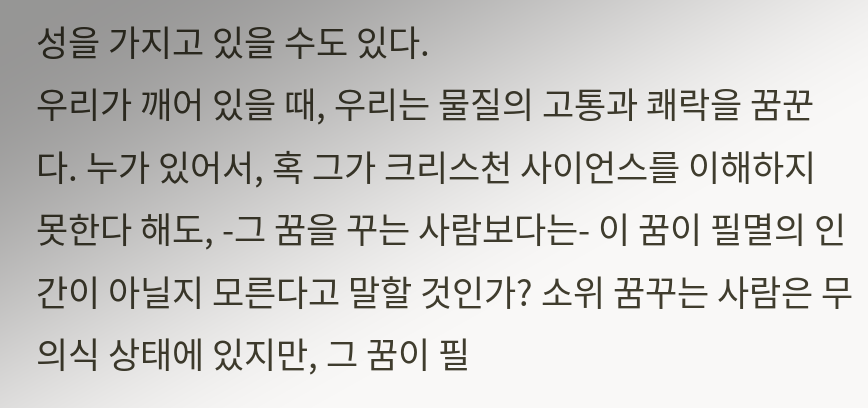성을 가지고 있을 수도 있다.
우리가 깨어 있을 때, 우리는 물질의 고통과 쾌락을 꿈꾼다. 누가 있어서, 혹 그가 크리스천 사이언스를 이해하지 못한다 해도, -그 꿈을 꾸는 사람보다는- 이 꿈이 필멸의 인간이 아닐지 모른다고 말할 것인가? 소위 꿈꾸는 사람은 무의식 상태에 있지만, 그 꿈이 필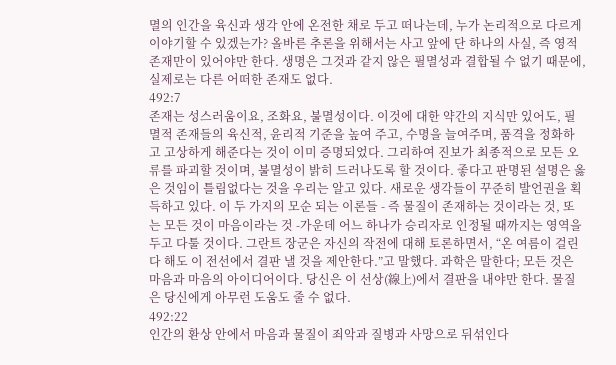멸의 인간을 육신과 생각 안에 온전한 채로 두고 떠나는데, 누가 논리적으로 다르게 이야기할 수 있겠는가? 올바른 추론을 위해서는 사고 앞에 단 하나의 사실, 즉 영적 존재만이 있어야만 한다. 생명은 그것과 같지 않은 필멸성과 결합될 수 없기 때문에, 실제로는 다른 어떠한 존재도 없다.
492:7
존재는 성스러움이요, 조화요, 불멸성이다. 이것에 대한 약간의 지식만 있어도, 필멸적 존재들의 육신적, 윤리적 기준을 높여 주고, 수명을 늘여주며, 품격을 정화하고 고상하게 해준다는 것이 이미 증명되었다. 그리하여 진보가 최종적으로 모든 오류를 파괴할 것이며, 불멸성이 밝히 드러나도록 할 것이다. 좋다고 판명된 설명은 옳은 것임이 틀림없다는 것을 우리는 알고 있다. 새로운 생각들이 꾸준히 발언권을 획득하고 있다. 이 두 가지의 모순 되는 이론들 - 즉 물질이 존재하는 것이라는 것, 또는 모든 것이 마음이라는 것 -가운데 어느 하나가 승리자로 인정될 때까지는 영역을 두고 다툴 것이다. 그란트 장군은 자신의 작전에 대해 토론하면서, “온 여름이 걸린다 해도 이 전선에서 결판 낼 것을 제안한다.”고 말했다. 과학은 말한다; 모든 것은 마음과 마음의 아이디어이다. 당신은 이 선상(線上)에서 결판을 내야만 한다. 물질은 당신에게 아무런 도움도 줄 수 없다.
492:22
인간의 환상 안에서 마음과 물질이 죄악과 질병과 사망으로 뒤섞인다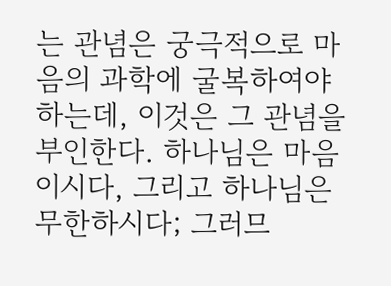는 관념은 궁극적으로 마음의 과학에 굴복하여야 하는데, 이것은 그 관념을 부인한다. 하나님은 마음이시다, 그리고 하나님은 무한하시다; 그러므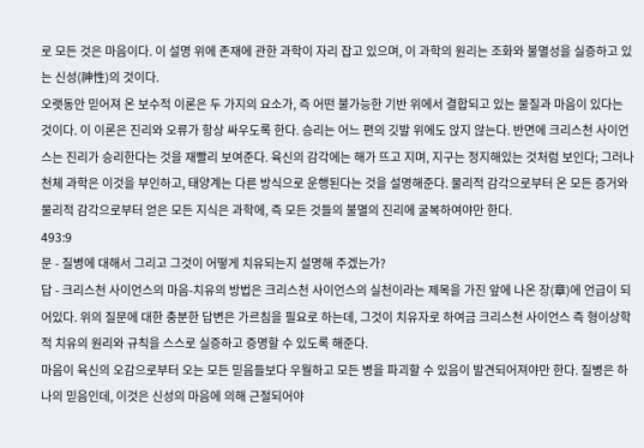로 모든 것은 마음이다. 이 설명 위에 존재에 관한 과학이 자리 잡고 있으며, 이 과학의 원리는 조화와 불멸성을 실증하고 있는 신성(神性)의 것이다.
오랫동안 믿어져 온 보수적 이론은 두 가지의 요소가, 즉 어떤 불가능한 기반 위에서 결합되고 있는 물질과 마음이 있다는 것이다. 이 이론은 진리와 오류가 항상 싸우도록 한다. 승리는 어느 편의 깃발 위에도 앉지 않는다. 반면에 크리스천 사이언스는 진리가 승리한다는 것을 재빨리 보여준다. 육신의 감각에는 해가 뜨고 지며, 지구는 정지해있는 것처럼 보인다; 그러나 천체 과학은 이것을 부인하고, 태양계는 다른 방식으로 운행된다는 것을 설명해준다. 물리적 감각으로부터 온 모든 증거와 물리적 감각으로부터 얻은 모든 지식은 과학에, 즉 모든 것들의 불멸의 진리에 굴복하여야만 한다.
493:9
문 - 질병에 대해서 그리고 그것이 어떻게 치유되는지 설명해 주겠는가?
답 - 크리스천 사이언스의 마음-치유의 방법은 크리스천 사이언스의 실천이라는 제목을 가진 앞에 나온 장(章)에 언급이 되어있다. 위의 질문에 대한 충분한 답변은 가르침을 필요로 하는데, 그것이 치유자로 하여금 크리스천 사이언스 즉 형이상학적 치유의 원리와 규칙을 스스로 실증하고 증명할 수 있도록 해준다.
마음이 육신의 오감으로부터 오는 모든 믿음들보다 우월하고 모든 병을 파괴할 수 있음이 발견되어져야만 한다. 질병은 하나의 믿음인데, 이것은 신성의 마음에 의해 근절되어야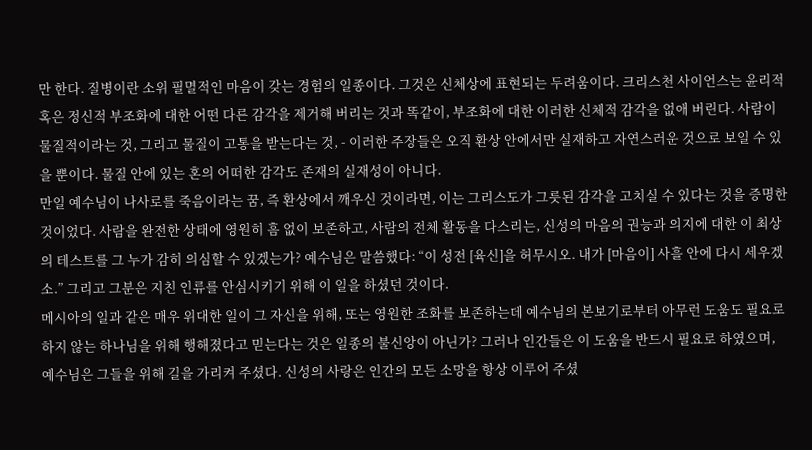만 한다. 질병이란 소위 필멸적인 마음이 갖는 경험의 일종이다. 그것은 신체상에 표현되는 두려움이다. 크리스천 사이언스는 윤리적 혹은 정신적 부조화에 대한 어떤 다른 감각을 제거해 버리는 것과 똑같이, 부조화에 대한 이러한 신체적 감각을 없애 버린다. 사람이 물질적이라는 것, 그리고 물질이 고통을 받는다는 것, - 이러한 주장들은 오직 환상 안에서만 실재하고 자연스러운 것으로 보일 수 있을 뿐이다. 물질 안에 있는 혼의 어떠한 감각도 존재의 실재성이 아니다.
만일 예수님이 나사로를 죽음이라는 꿈, 즉 환상에서 깨우신 것이라면, 이는 그리스도가 그릇된 감각을 고치실 수 있다는 것을 증명한 것이었다. 사람을 완전한 상태에 영원히 흠 없이 보존하고, 사람의 전체 활동을 다스리는, 신성의 마음의 권능과 의지에 대한 이 최상의 테스트를 그 누가 감히 의심할 수 있겠는가? 예수님은 말씀했다: “이 성전 [육신]을 허무시오. 내가 [마음이] 사흘 안에 다시 세우겠소.” 그리고 그분은 지친 인류를 안심시키기 위해 이 일을 하셨던 것이다.
메시아의 일과 같은 매우 위대한 일이 그 자신을 위해, 또는 영원한 조화를 보존하는데 예수님의 본보기로부터 아무런 도움도 필요로 하지 않는 하나님을 위해 행해졌다고 믿는다는 것은 일종의 불신앙이 아닌가? 그러나 인간들은 이 도움을 반드시 필요로 하였으며, 예수님은 그들을 위해 길을 가리켜 주셨다. 신성의 사랑은 인간의 모든 소망을 항상 이루어 주셨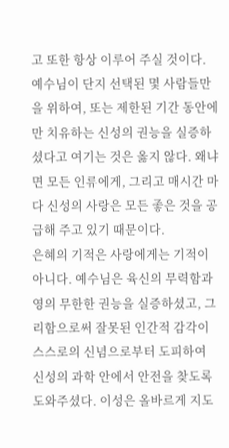고 또한 항상 이루어 주실 것이다. 예수님이 단지 선택된 몇 사람들만을 위하여, 또는 제한된 기간 동안에만 치유하는 신성의 권능을 실증하셨다고 여기는 것은 옳지 않다. 왜냐면 모든 인류에게, 그리고 매시간 마다 신성의 사랑은 모든 좋은 것을 공급해 주고 있기 때문이다.
은혜의 기적은 사랑에게는 기적이 아니다. 예수님은 육신의 무력함과 영의 무한한 권능을 실증하셨고, 그리함으로써 잘못된 인간적 감각이 스스로의 신념으로부터 도피하여 신성의 과학 안에서 안전을 찾도록 도와주셨다. 이성은 올바르게 지도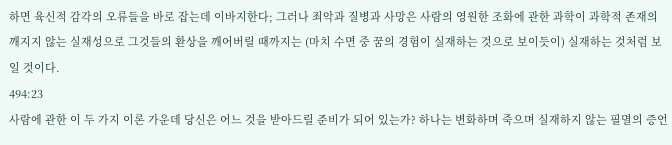하면 육신적 감각의 오류들을 바로 잡는데 이바지한다; 그러나 죄악과 질병과 사망은 사람의 영원한 조화에 관한 과학이 과학적 존재의 깨지지 않는 실재성으로 그것들의 환상을 깨어버릴 때까지는 (마치 수면 중 꿈의 경험이 실재하는 것으로 보이듯이) 실재하는 것처럼 보일 것이다.
494:23
사람에 관한 이 두 가지 이론 가운데 당신은 어느 것을 받아드릴 준비가 되어 있는가? 하나는 변화하며 죽으며 실재하지 않는 필멸의 증언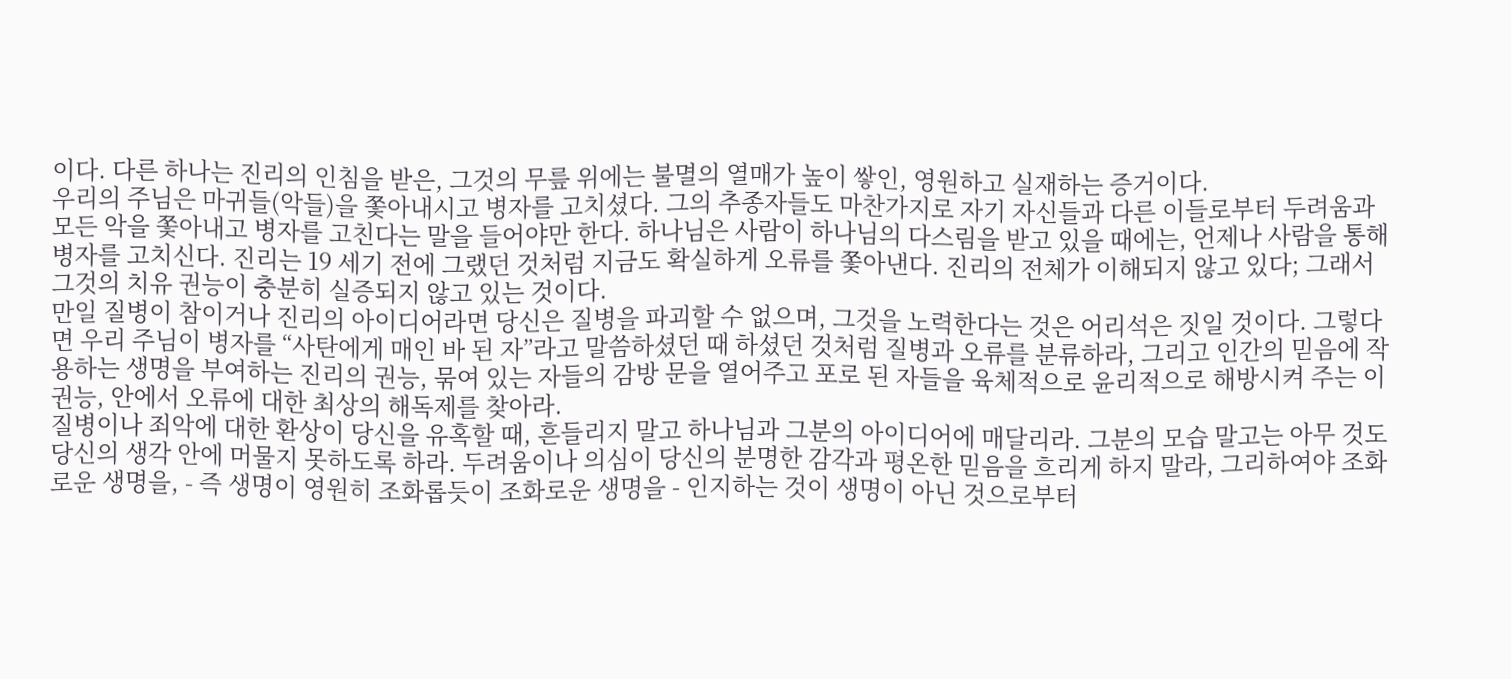이다. 다른 하나는 진리의 인침을 받은, 그것의 무릎 위에는 불멸의 열매가 높이 쌓인, 영원하고 실재하는 증거이다.
우리의 주님은 마귀들(악들)을 쫓아내시고 병자를 고치셨다. 그의 추종자들도 마찬가지로 자기 자신들과 다른 이들로부터 두려움과 모든 악을 쫓아내고 병자를 고친다는 말을 들어야만 한다. 하나님은 사람이 하나님의 다스림을 받고 있을 때에는, 언제나 사람을 통해 병자를 고치신다. 진리는 19 세기 전에 그랬던 것처럼 지금도 확실하게 오류를 쫓아낸다. 진리의 전체가 이해되지 않고 있다; 그래서 그것의 치유 권능이 충분히 실증되지 않고 있는 것이다.
만일 질병이 참이거나 진리의 아이디어라면 당신은 질병을 파괴할 수 없으며, 그것을 노력한다는 것은 어리석은 짓일 것이다. 그렇다면 우리 주님이 병자를 “사탄에게 매인 바 된 자”라고 말씀하셨던 때 하셨던 것처럼 질병과 오류를 분류하라, 그리고 인간의 믿음에 작용하는 생명을 부여하는 진리의 권능, 묶여 있는 자들의 감방 문을 열어주고 포로 된 자들을 육체적으로 윤리적으로 해방시켜 주는 이 권능, 안에서 오류에 대한 최상의 해독제를 찾아라.
질병이나 죄악에 대한 환상이 당신을 유혹할 때, 흔들리지 말고 하나님과 그분의 아이디어에 매달리라. 그분의 모습 말고는 아무 것도 당신의 생각 안에 머물지 못하도록 하라. 두려움이나 의심이 당신의 분명한 감각과 평온한 믿음을 흐리게 하지 말라, 그리하여야 조화로운 생명을, - 즉 생명이 영원히 조화롭듯이 조화로운 생명을 - 인지하는 것이 생명이 아닌 것으로부터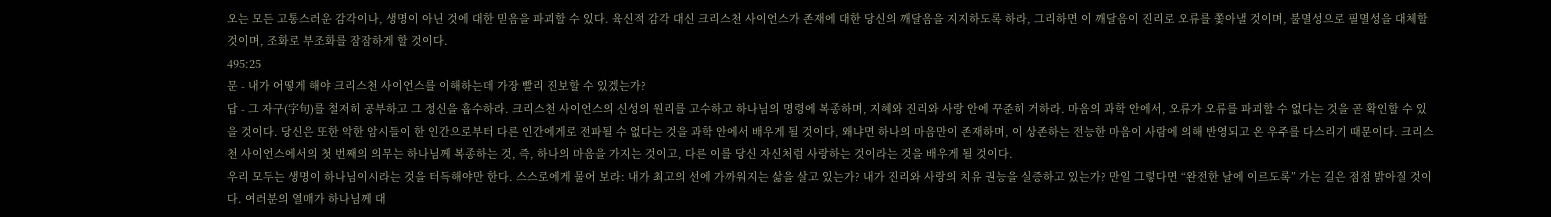오는 모든 고통스러운 감각이나, 생명이 아닌 것에 대한 믿음을 파괴할 수 있다. 육신적 감각 대신 크리스천 사이언스가 존재에 대한 당신의 깨달음을 지지하도록 하라, 그리하면 이 깨달음이 진리로 오류를 쫓아낼 것이며, 불멸성으로 필멸성을 대체할 것이며, 조화로 부조화를 잠잠하게 할 것이다.
495:25
문 - 내가 어떻게 해야 크리스천 사이언스를 이해하는데 가장 빨리 진보할 수 있겠는가?
답 - 그 자구(字句)를 철저히 공부하고 그 정신을 흡수하라. 크리스천 사이언스의 신성의 원리를 고수하고 하나님의 명령에 복종하며, 지혜와 진리와 사랑 안에 꾸준히 거하라. 마음의 과학 안에서, 오류가 오류를 파괴할 수 없다는 것을 곧 확인할 수 있을 것이다. 당신은 또한 악한 암시들이 한 인간으로부터 다른 인간에게로 전파될 수 없다는 것을 과학 안에서 배우게 될 것이다, 왜냐면 하나의 마음만이 존재하며, 이 상존하는 전능한 마음이 사람에 의해 반영되고 온 우주를 다스리기 때문이다. 크리스천 사이언스에서의 첫 번째의 의무는 하나님께 복종하는 것, 즉, 하나의 마음을 가지는 것이고, 다른 이를 당신 자신처럼 사랑하는 것이라는 것을 배우게 될 것이다.
우리 모두는 생명이 하나님이시라는 것을 터득해야만 한다. 스스로에게 물어 보라: 내가 최고의 선에 가까워지는 삶을 살고 있는가? 내가 진리와 사랑의 치유 권능을 실증하고 있는가? 만일 그렇다면 “완전한 날에 이르도록” 가는 길은 점점 밝아질 것이다. 여러분의 열매가 하나님께 대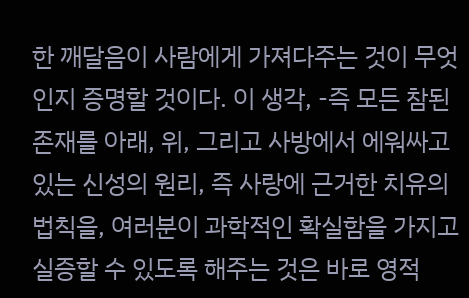한 깨달음이 사람에게 가져다주는 것이 무엇인지 증명할 것이다. 이 생각, -즉 모든 참된 존재를 아래, 위, 그리고 사방에서 에워싸고 있는 신성의 원리, 즉 사랑에 근거한 치유의 법칙을, 여러분이 과학적인 확실함을 가지고 실증할 수 있도록 해주는 것은 바로 영적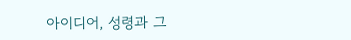아이디어, 성령과 그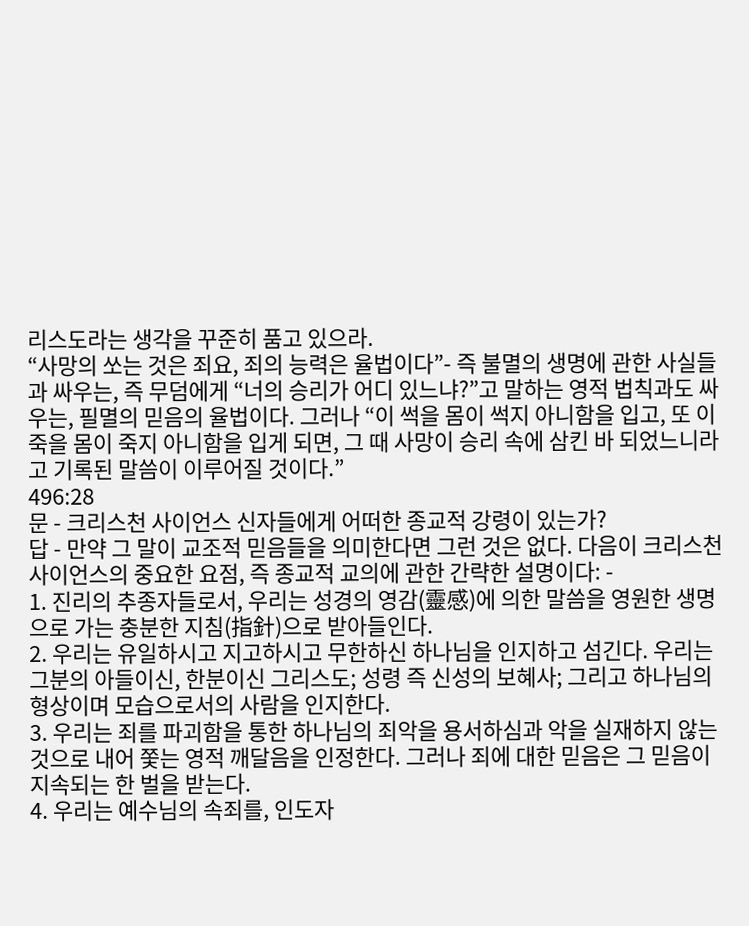리스도라는 생각을 꾸준히 품고 있으라.
“사망의 쏘는 것은 죄요, 죄의 능력은 율법이다”- 즉 불멸의 생명에 관한 사실들과 싸우는, 즉 무덤에게 “너의 승리가 어디 있느냐?”고 말하는 영적 법칙과도 싸우는, 필멸의 믿음의 율법이다. 그러나 “이 썩을 몸이 썩지 아니함을 입고, 또 이 죽을 몸이 죽지 아니함을 입게 되면, 그 때 사망이 승리 속에 삼킨 바 되었느니라고 기록된 말씀이 이루어질 것이다.”
496:28
문 - 크리스천 사이언스 신자들에게 어떠한 종교적 강령이 있는가?
답 - 만약 그 말이 교조적 믿음들을 의미한다면 그런 것은 없다. 다음이 크리스천 사이언스의 중요한 요점, 즉 종교적 교의에 관한 간략한 설명이다: -
1. 진리의 추종자들로서, 우리는 성경의 영감(靈感)에 의한 말씀을 영원한 생명으로 가는 충분한 지침(指針)으로 받아들인다.
2. 우리는 유일하시고 지고하시고 무한하신 하나님을 인지하고 섬긴다. 우리는 그분의 아들이신, 한분이신 그리스도; 성령 즉 신성의 보혜사; 그리고 하나님의 형상이며 모습으로서의 사람을 인지한다.
3. 우리는 죄를 파괴함을 통한 하나님의 죄악을 용서하심과 악을 실재하지 않는 것으로 내어 쫓는 영적 깨달음을 인정한다. 그러나 죄에 대한 믿음은 그 믿음이 지속되는 한 벌을 받는다.
4. 우리는 예수님의 속죄를, 인도자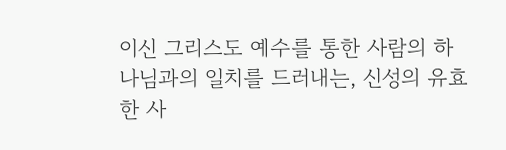이신 그리스도 예수를 통한 사람의 하나님과의 일치를 드러내는, 신성의 유효한 사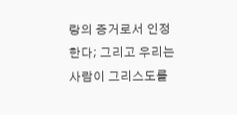랑의 증거로서 인정한다; 그리고 우리는 사람이 그리스도를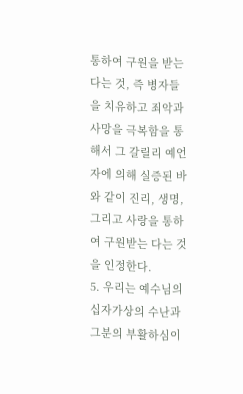통하여 구원을 받는다는 것, 즉 병자들을 치유하고 죄악과 사망을 극복함을 통해서 그 갈릴리 예언자에 의해 실증된 바와 같이 진리, 생명, 그리고 사랑을 통하여 구원받는 다는 것을 인정한다.
5. 우리는 예수님의 십자가상의 수난과 그분의 부활하심이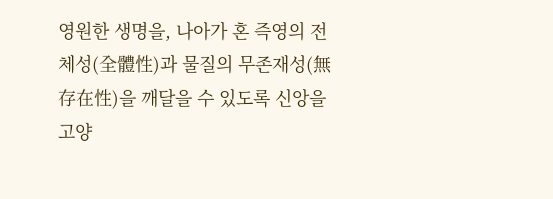영원한 생명을, 나아가 혼 즉영의 전체성(全體性)과 물질의 무존재성(無存在性)을 깨달을 수 있도록 신앙을 고양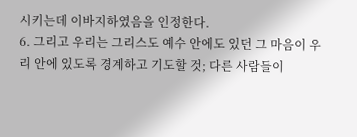시키는데 이바지하였음을 인정한다.
6. 그리고 우리는 그리스도 예수 안에도 있던 그 마음이 우리 안에 있도록 경계하고 기도할 것; 다른 사람들이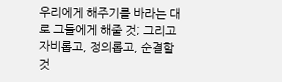우리에게 해주기를 바라는 대로 그들에게 해줄 것; 그리고 자비롭고, 정의롭고, 순결할 것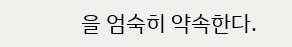을 엄숙히 약속한다.